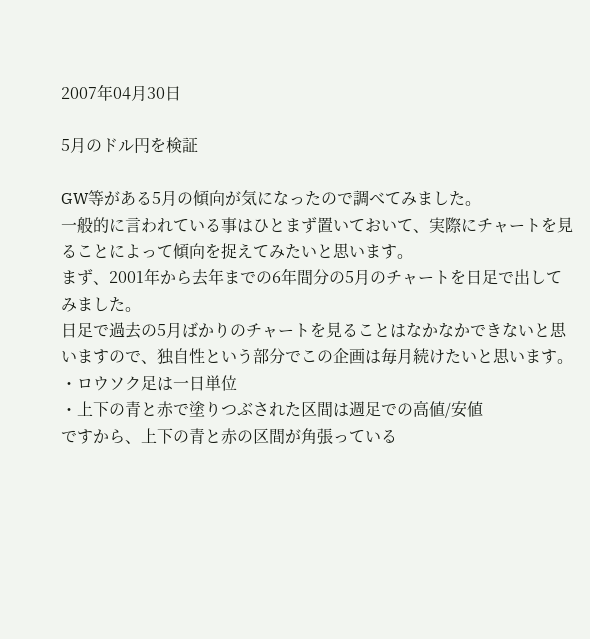2007年04月30日

5月のドル円を検証

GW等がある5月の傾向が気になったので調べてみました。
一般的に言われている事はひとまず置いておいて、実際にチャートを見ることによって傾向を捉えてみたいと思います。
まず、2001年から去年までの6年間分の5月のチャートを日足で出してみました。
日足で過去の5月ばかりのチャートを見ることはなかなかできないと思いますので、独自性という部分でこの企画は毎月続けたいと思います。
・ロウソク足は一日単位
・上下の青と赤で塗りつぶされた区間は週足での高値/安値
ですから、上下の青と赤の区間が角張っている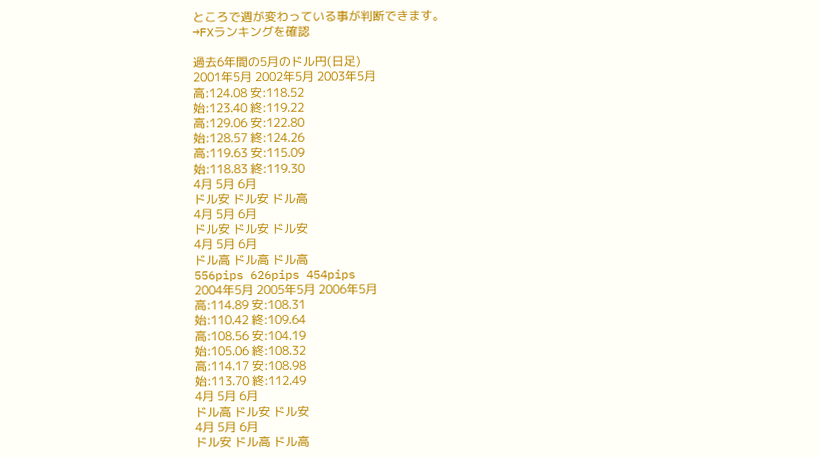ところで週が変わっている事が判断できます。
→FXランキングを確認

過去6年間の5月のドル円(日足)
2001年5月 2002年5月 2003年5月
高:124.08 安:118.52
始:123.40 終:119.22
高:129.06 安:122.80
始:128.57 終:124.26
高:119.63 安:115.09
始:118.83 終:119.30
4月 5月 6月
ドル安 ドル安 ドル高
4月 5月 6月
ドル安 ドル安 ドル安
4月 5月 6月
ドル高 ドル高 ドル高
556pips 626pips 454pips
2004年5月 2005年5月 2006年5月
高:114.89 安:108.31
始:110.42 終:109.64
高:108.56 安:104.19
始:105.06 終:108.32
高:114.17 安:108.98
始:113.70 終:112.49
4月 5月 6月
ドル高 ドル安 ドル安
4月 5月 6月
ドル安 ドル高 ドル高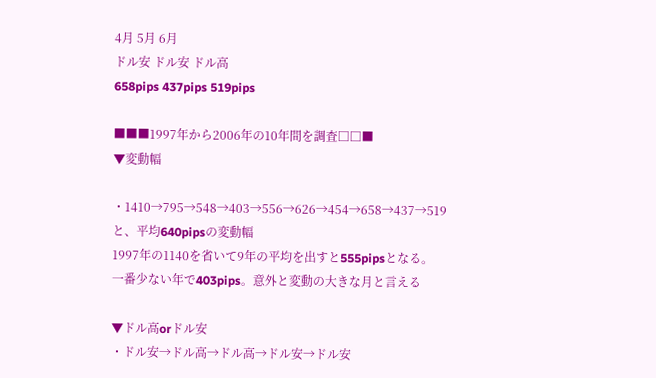4月 5月 6月
ドル安 ドル安 ドル高
658pips 437pips 519pips

■■■1997年から2006年の10年間を調査□□■
▼変動幅

・1410→795→548→403→556→626→454→658→437→519
と、平均640pipsの変動幅
1997年の1140を省いて9年の平均を出すと555pipsとなる。
一番少ない年で403pips。意外と変動の大きな月と言える

▼ドル高orドル安
・ドル安→ドル高→ドル高→ドル安→ドル安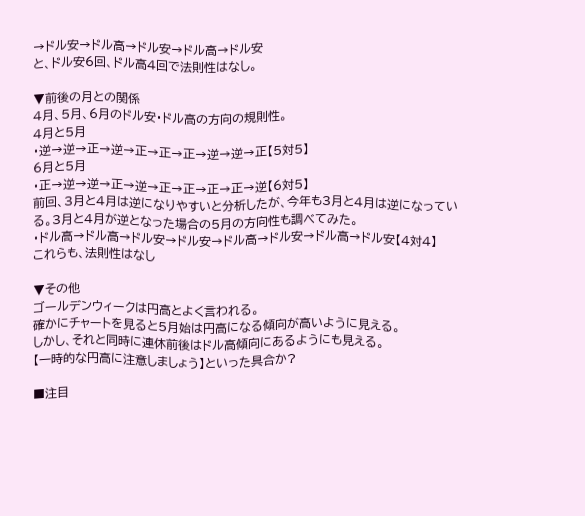→ドル安→ドル高→ドル安→ドル高→ドル安
と、ドル安6回、ドル高4回で法則性はなし。

▼前後の月との関係
4月、5月、6月のドル安・ドル高の方向の規則性。
4月と5月
・逆→逆→正→逆→正→正→正→逆→逆→正【5対5】
6月と5月
・正→逆→逆→正→逆→正→正→正→正→逆【6対5】
前回、3月と4月は逆になりやすいと分析したが、今年も3月と4月は逆になっている。3月と4月が逆となった場合の5月の方向性も調べてみた。
・ドル高→ドル高→ドル安→ドル安→ドル高→ドル安→ドル高→ドル安【4対4】
これらも、法則性はなし

▼その他
ゴールデンウィークは円高とよく言われる。
確かにチャートを見ると5月始は円高になる傾向が高いように見える。
しかし、それと同時に連休前後はドル高傾向にあるようにも見える。
【一時的な円高に注意しましょう】といった具合か?

■注目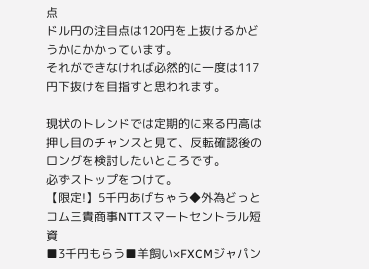点
ドル円の注目点は120円を上抜けるかどうかにかかっています。
それができなければ必然的に一度は117円下抜けを目指すと思われます。

現状のトレンドでは定期的に来る円高は押し目のチャンスと見て、反転確認後のロングを検討したいところです。
必ずストップをつけて。
【限定!】5千円あげちゃう◆外為どっとコム三貴商事NTTスマートセントラル短資
■3千円もらう■羊飼い×FXCMジャパン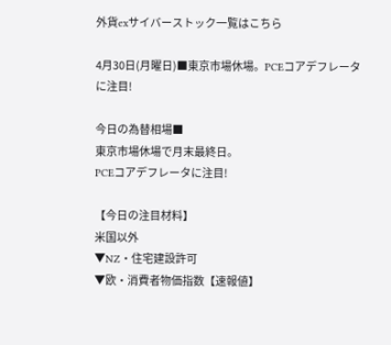外貨exサイバーストック一覧はこちら

4月30日(月曜日)■東京市場休場。PCEコアデフレータに注目!

今日の為替相場■
東京市場休場で月末最終日。
PCEコアデフレータに注目!

【今日の注目材料】
米国以外
▼NZ・住宅建設許可
▼欧・消費者物価指数【速報値】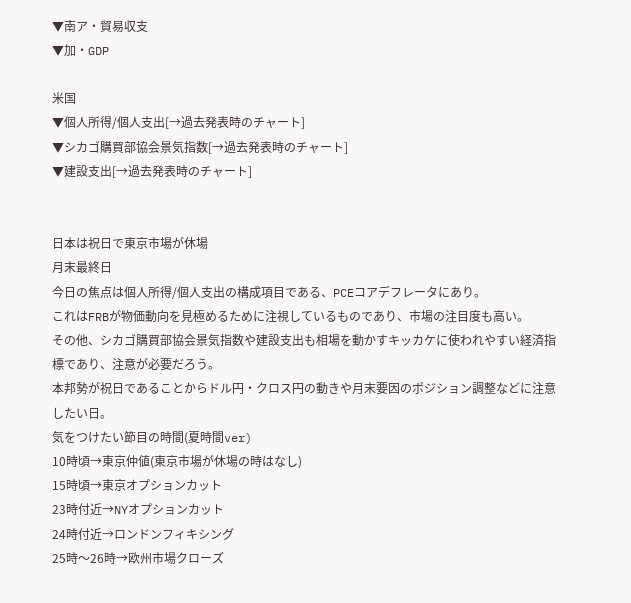▼南ア・貿易収支
▼加・GDP

米国
▼個人所得/個人支出[→過去発表時のチャート]
▼シカゴ購買部協会景気指数[→過去発表時のチャート]
▼建設支出[→過去発表時のチャート]


日本は祝日で東京市場が休場
月末最終日
今日の焦点は個人所得/個人支出の構成項目である、PCEコアデフレータにあり。
これはFRBが物価動向を見極めるために注視しているものであり、市場の注目度も高い。
その他、シカゴ購買部協会景気指数や建設支出も相場を動かすキッカケに使われやすい経済指標であり、注意が必要だろう。
本邦勢が祝日であることからドル円・クロス円の動きや月末要因のポジション調整などに注意したい日。
気をつけたい節目の時間(夏時間ver)
10時頃→東京仲値(東京市場が休場の時はなし)
15時頃→東京オプションカット
23時付近→NYオプションカット
24時付近→ロンドンフィキシング
25時〜26時→欧州市場クローズ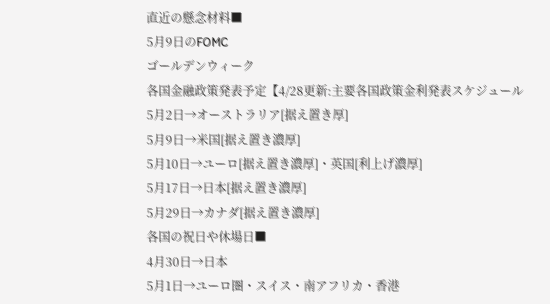直近の懸念材料■
5月9日のFOMC
ゴールデンウィーク
各国金融政策発表予定【4/28更新:主要各国政策金利発表スケジュール
5月2日→オーストラリア[据え置き厚]
5月9日→米国[据え置き濃厚]
5月10日→ユーロ[据え置き濃厚]・英国[利上げ濃厚]
5月17日→日本[据え置き濃厚]
5月29日→カナダ[据え置き濃厚]
各国の祝日や休場日■
4月30日→日本
5月1日→ユーロ圏・スイス・南アフリカ・香港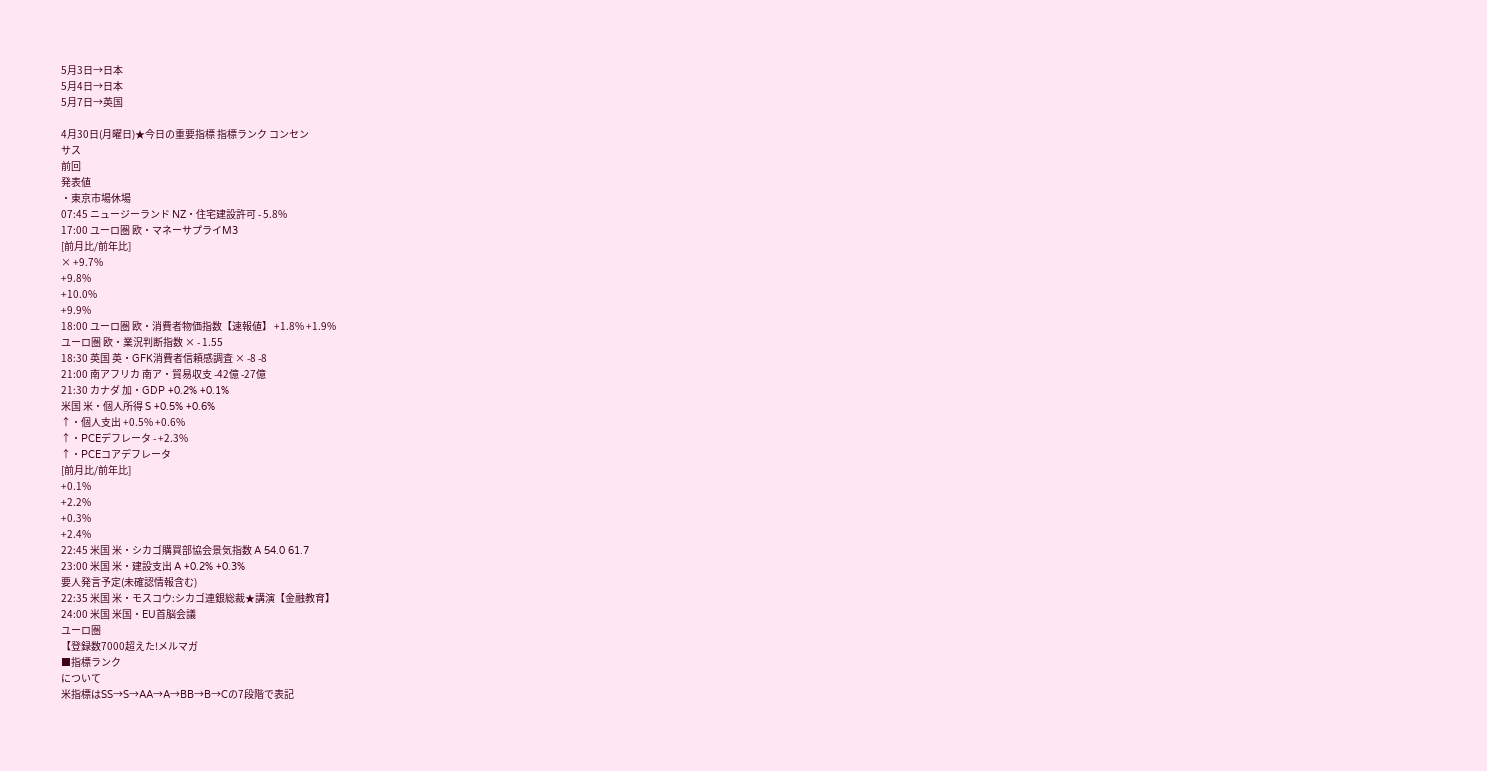5月3日→日本
5月4日→日本
5月7日→英国

4月30日(月曜日)★今日の重要指標 指標ランク コンセン
サス
前回
発表値
・東京市場休場
07:45 ニュージーランド NZ・住宅建設許可 - 5.8%
17:00 ユーロ圏 欧・マネーサプライM3
[前月比/前年比]
× +9.7%
+9.8%
+10.0%
+9.9%
18:00 ユーロ圏 欧・消費者物価指数【速報値】 +1.8% +1.9%
ユーロ圏 欧・業況判断指数 × - 1.55
18:30 英国 英・GFK消費者信頼感調査 × -8 -8
21:00 南アフリカ 南ア・貿易収支 -42億 -27億
21:30 カナダ 加・GDP +0.2% +0.1%
米国 米・個人所得 S +0.5% +0.6%
↑・個人支出 +0.5% +0.6%
↑・PCEデフレータ - +2.3%
↑・PCEコアデフレータ
[前月比/前年比]
+0.1%
+2.2%
+0.3%
+2.4%
22:45 米国 米・シカゴ購買部協会景気指数 A 54.0 61.7
23:00 米国 米・建設支出 A +0.2% +0.3%
要人発言予定(未確認情報含む)
22:35 米国 米・モスコウ:シカゴ連銀総裁★講演【金融教育】
24:00 米国 米国・EU首脳会議
ユーロ圏
【登録数7000超えた!メルマガ
■指標ランク
について
米指標はSS→S→AA→A→BB→B→Cの7段階で表記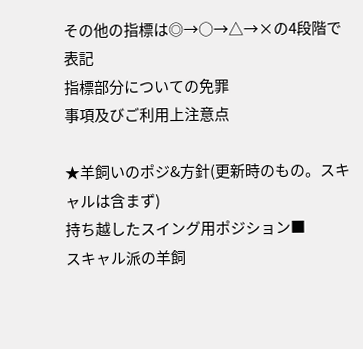その他の指標は◎→○→△→×の4段階で表記
指標部分についての免罪
事項及びご利用上注意点

★羊飼いのポジ&方針(更新時のもの。スキャルは含まず)
持ち越したスイング用ポジション■
スキャル派の羊飼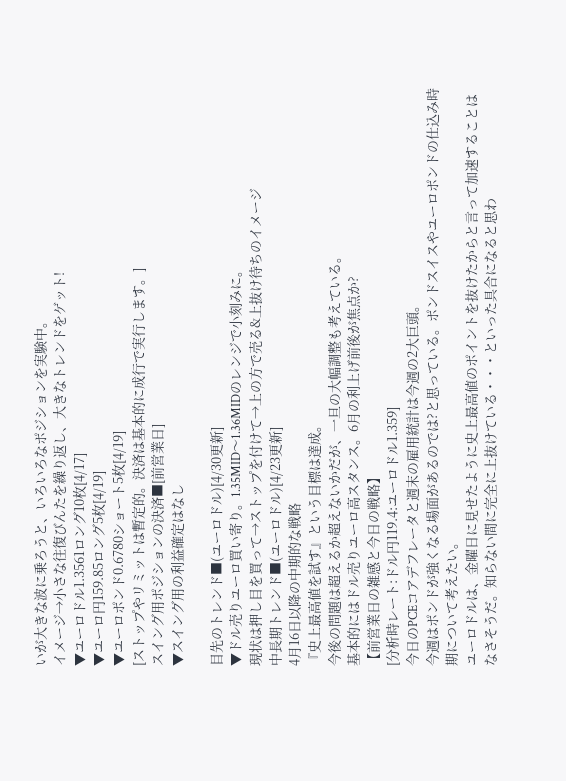いが大きな波に乗ろうと、いろいろなポジションを実験中。
イメージ→小さな往復びんたを繰り返し、大きなトレンドをゲット!
▼ユーロドル1.3561ロング10枚[4/17]
▼ユーロ円159.85ロング5枚[4/19]
▼ユーロポンド0.6780ショート5枚[4/19]
[ストップやリミットは暫定的。決済は基本的に成行で実行します。]
スイング用ポジションの決済■[前営業日]
▼スイング用の利益確定はなし

目先のトレンド■(ユーロドル)[4/30更新]
▼ドル売りユーロ買い寄り。1.35MID〜1.36MIDのレンジで小刻みに。
現状は押し目を買って→ストップを付けて→上の方で売る&上抜け待ちのイメージ
中長期トレンド■(ユーロドル)[4/23更新]
4月16日以降の中期的な戦略
『史上最高値を試す』という目標は達成。
今後の問題は超えるか超えないかだが、一旦の大幅調整も考えている。
基本的にはドル売りユーロ高スタンス。6月の利上げ前後が焦点か?
【前営業日の雑感と今日の戦略】
[分析時レート:ドル円119.4:ユーロドル1.359]
今日のPCEコアデフレータと週末の雇用統計は今週の2大巨頭。
今週はポンドが強くなる場面があるのでは?と思っている。ポンドスイスやユーロポンドの仕込み時期について考えたい。
ユーロドルは、金曜日に見せたように史上最高値のポイントを抜けたからと言って加速することはなさそうだ。知らない間に完全に上抜けている・・・といった具合になると思わ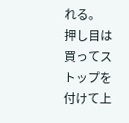れる。
押し目は買ってストップを付けて上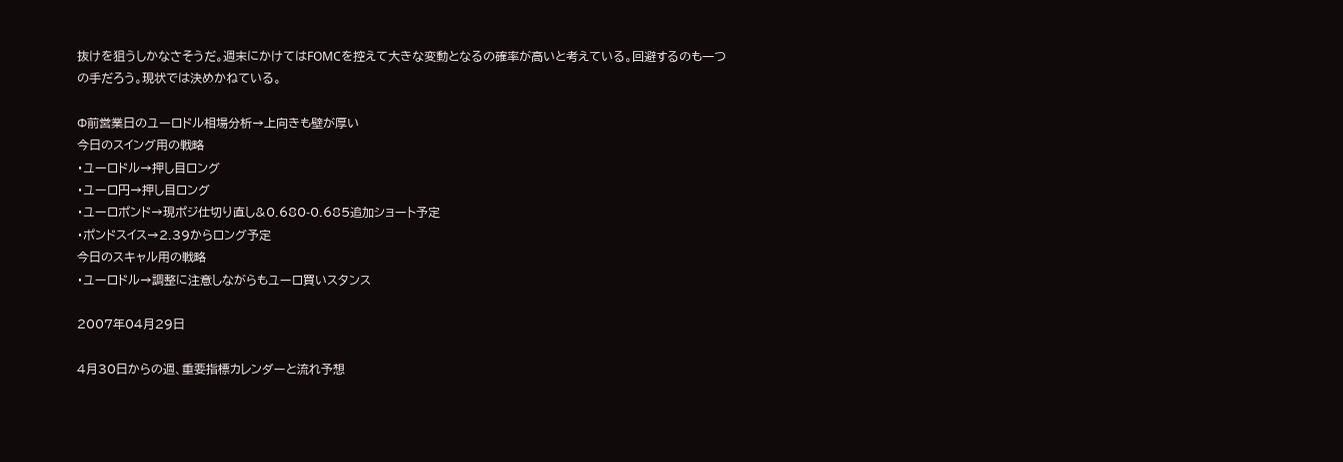抜けを狙うしかなさそうだ。週末にかけてはFOMCを控えて大きな変動となるの確率が高いと考えている。回避するのも一つの手だろう。現状では決めかねている。

Φ前営業日のユーロドル相場分析→上向きも壁が厚い
今日のスイング用の戦略
・ユーロドル→押し目ロング
・ユーロ円→押し目ロング
・ユーロポンド→現ポジ仕切り直し&0.680-0.685追加ショート予定
・ポンドスイス→2.39からロング予定
今日のスキャル用の戦略
・ユーロドル→調整に注意しながらもユーロ買いスタンス

2007年04月29日

4月30日からの週、重要指標カレンダーと流れ予想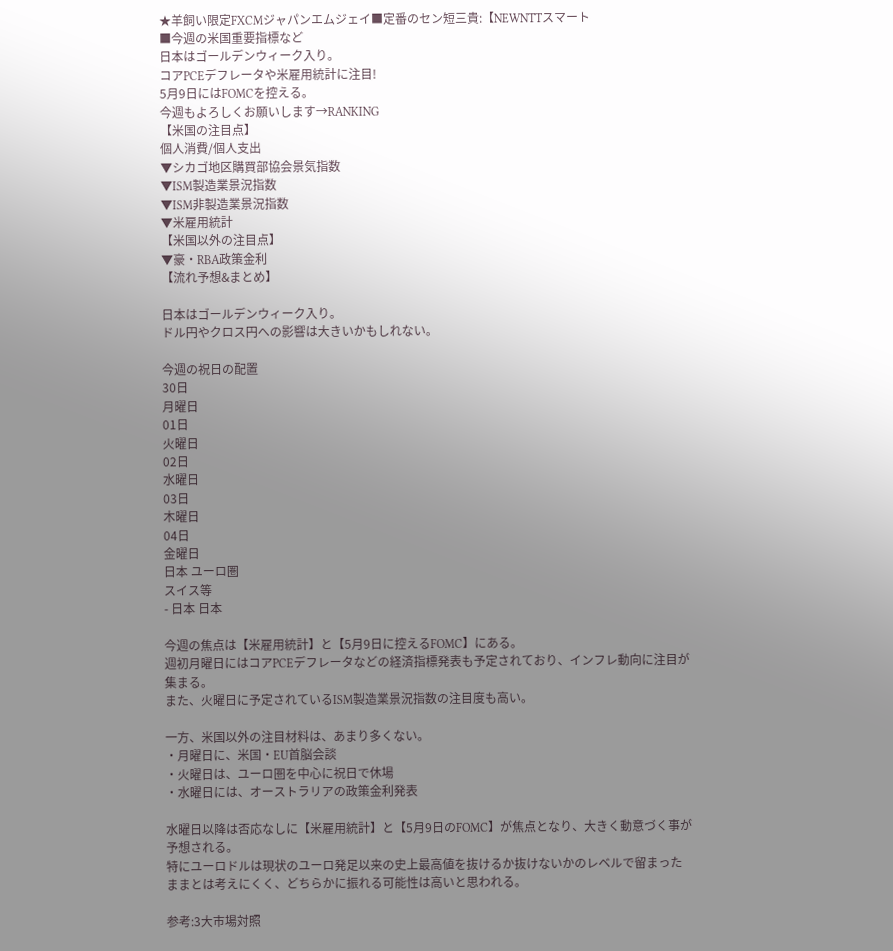★羊飼い限定FXCMジャパンエムジェイ■定番のセン短三貴:【NEWNTTスマート
■今週の米国重要指標など
日本はゴールデンウィーク入り。
コアPCEデフレータや米雇用統計に注目!
5月9日にはFOMCを控える。
今週もよろしくお願いします→RANKING
【米国の注目点】
個人消費/個人支出
▼シカゴ地区購買部協会景気指数
▼ISM製造業景況指数
▼ISM非製造業景況指数
▼米雇用統計
【米国以外の注目点】
▼豪・RBA政策金利
【流れ予想&まとめ】

日本はゴールデンウィーク入り。
ドル円やクロス円への影響は大きいかもしれない。

今週の祝日の配置
30日
月曜日
01日
火曜日
02日
水曜日
03日
木曜日
04日
金曜日
日本 ユーロ圏
スイス等
- 日本 日本

今週の焦点は【米雇用統計】と【5月9日に控えるFOMC】にある。
週初月曜日にはコアPCEデフレータなどの経済指標発表も予定されており、インフレ動向に注目が集まる。
また、火曜日に予定されているISM製造業景況指数の注目度も高い。

一方、米国以外の注目材料は、あまり多くない。
・月曜日に、米国・EU首脳会談
・火曜日は、ユーロ圏を中心に祝日で休場
・水曜日には、オーストラリアの政策金利発表

水曜日以降は否応なしに【米雇用統計】と【5月9日のFOMC】が焦点となり、大きく動意づく事が予想される。
特にユーロドルは現状のユーロ発足以来の史上最高値を抜けるか抜けないかのレベルで留まったままとは考えにくく、どちらかに振れる可能性は高いと思われる。

参考:3大市場対照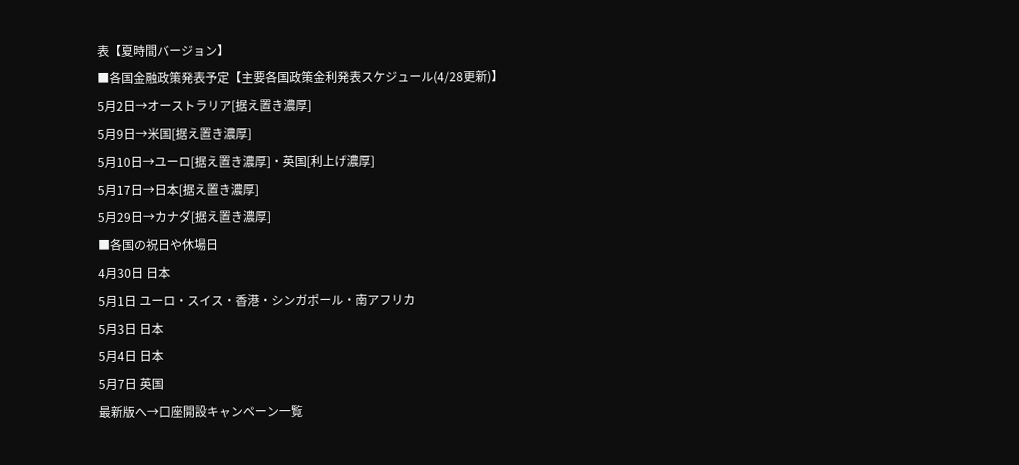表【夏時間バージョン】
■各国金融政策発表予定【主要各国政策金利発表スケジュール(4/28更新)】
5月2日→オーストラリア[据え置き濃厚]
5月9日→米国[据え置き濃厚]
5月10日→ユーロ[据え置き濃厚]・英国[利上げ濃厚]
5月17日→日本[据え置き濃厚]
5月29日→カナダ[据え置き濃厚]
■各国の祝日や休場日
4月30日 日本
5月1日 ユーロ・スイス・香港・シンガポール・南アフリカ
5月3日 日本
5月4日 日本
5月7日 英国
最新版へ→口座開設キャンペーン一覧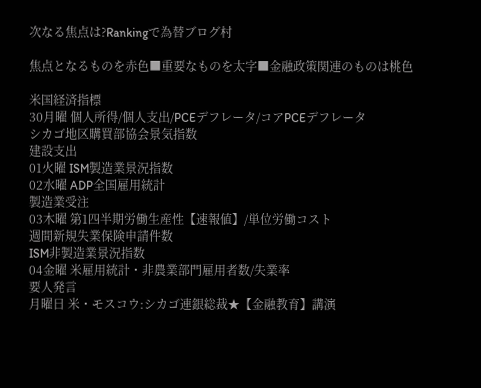次なる焦点は?Rankingで為替ブログ村

焦点となるものを赤色■重要なものを太字■金融政策関連のものは桃色

米国経済指標
30月曜 個人所得/個人支出/PCEデフレータ/コアPCEデフレータ
シカゴ地区購買部協会景気指数
建設支出
01火曜 ISM製造業景況指数
02水曜 ADP全国雇用統計
製造業受注
03木曜 第1四半期労働生産性【速報値】/単位労働コスト
週間新規失業保険申請件数
ISM非製造業景況指数
04金曜 米雇用統計・非農業部門雇用者数/失業率
要人発言
月曜日 米・モスコウ:シカゴ連銀総裁★【金融教育】講演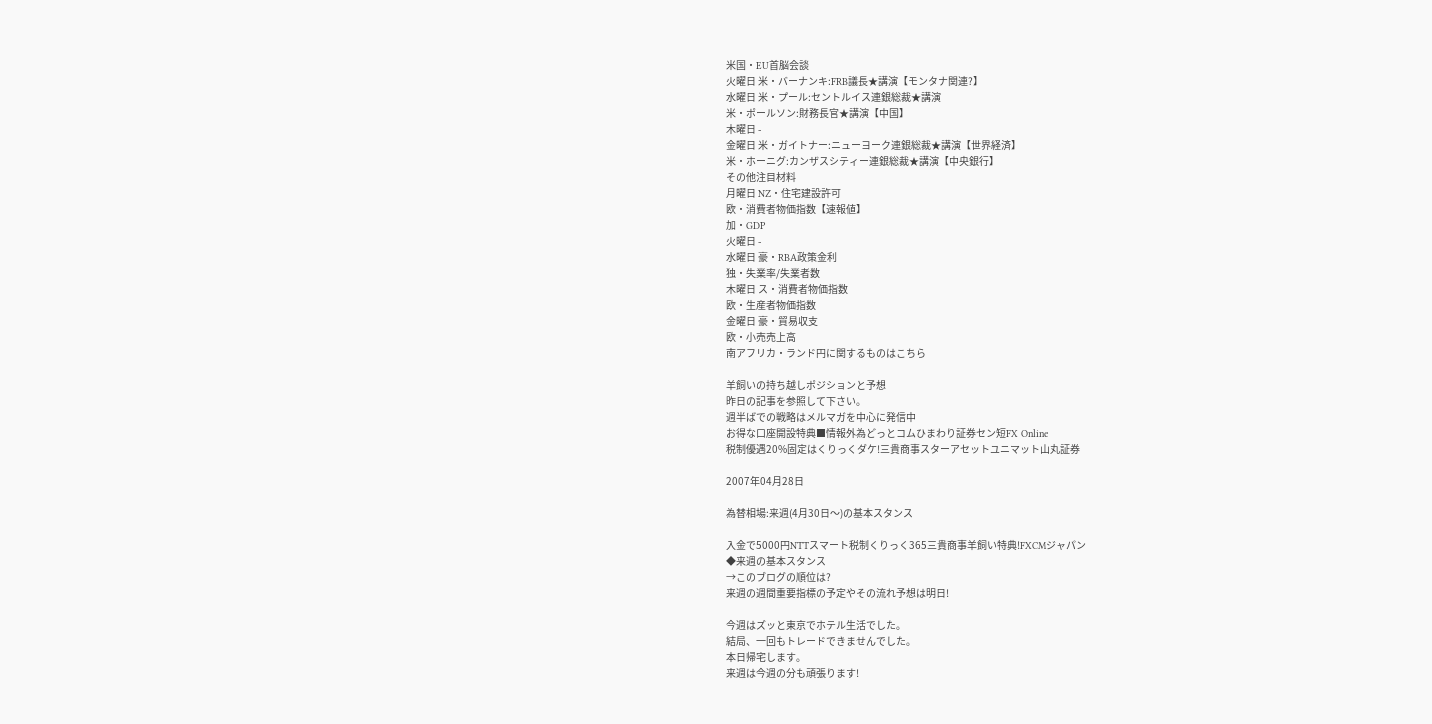米国・EU首脳会談
火曜日 米・バーナンキ:FRB議長★講演【モンタナ関連?】
水曜日 米・プール:セントルイス連銀総裁★講演
米・ポールソン:財務長官★講演【中国】
木曜日 -
金曜日 米・ガイトナー:ニューヨーク連銀総裁★講演【世界経済】
米・ホーニグ:カンザスシティー連銀総裁★講演【中央銀行】
その他注目材料
月曜日 NZ・住宅建設許可
欧・消費者物価指数【速報値】
加・GDP
火曜日 -
水曜日 豪・RBA政策金利
独・失業率/失業者数
木曜日 ス・消費者物価指数
欧・生産者物価指数
金曜日 豪・貿易収支
欧・小売売上高
南アフリカ・ランド円に関するものはこちら

羊飼いの持ち越しポジションと予想
昨日の記事を参照して下さい。
週半ばでの戦略はメルマガを中心に発信中
お得な口座開設特典■情報外為どっとコムひまわり証券セン短FX Online
税制優遇20%固定はくりっくダケ!三貴商事スターアセットユニマット山丸証券

2007年04月28日

為替相場:来週(4月30日〜)の基本スタンス

入金で5000円NTTスマート税制くりっく365三貴商事羊飼い特典!FXCMジャパン
◆来週の基本スタンス
→このブログの順位は?
来週の週間重要指標の予定やその流れ予想は明日!

今週はズッと東京でホテル生活でした。
結局、一回もトレードできませんでした。
本日帰宅します。
来週は今週の分も頑張ります!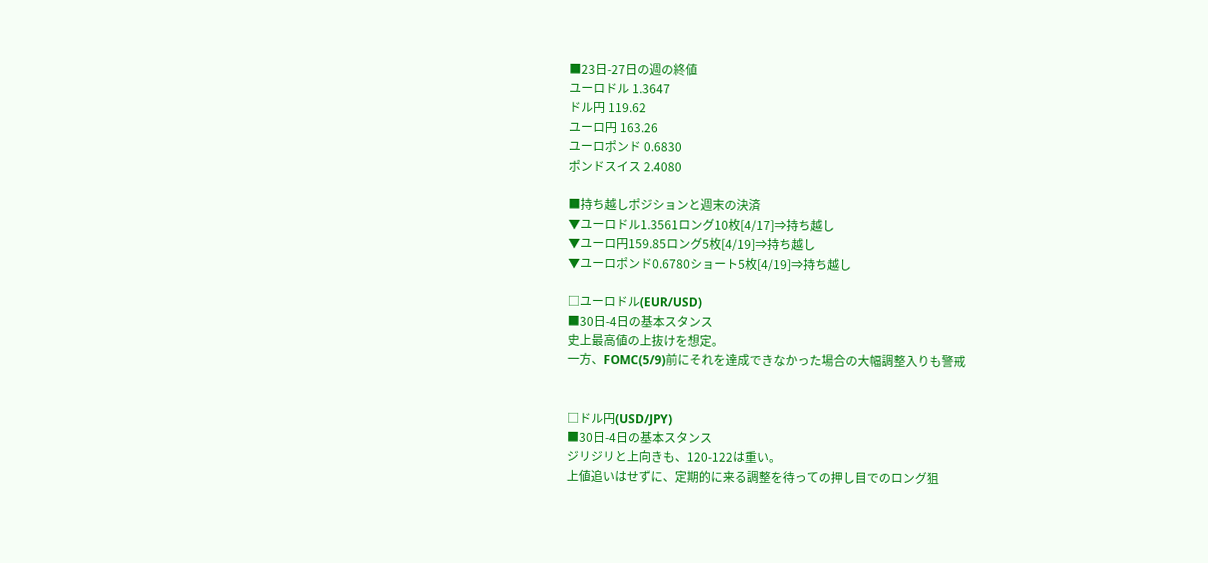■23日-27日の週の終値
ユーロドル 1.3647
ドル円 119.62
ユーロ円 163.26
ユーロポンド 0.6830
ポンドスイス 2.4080

■持ち越しポジションと週末の決済
▼ユーロドル1.3561ロング10枚[4/17]⇒持ち越し
▼ユーロ円159.85ロング5枚[4/19]⇒持ち越し
▼ユーロポンド0.6780ショート5枚[4/19]⇒持ち越し

□ユーロドル(EUR/USD)
■30日-4日の基本スタンス
史上最高値の上抜けを想定。
一方、FOMC(5/9)前にそれを達成できなかった場合の大幅調整入りも警戒


□ドル円(USD/JPY)
■30日-4日の基本スタンス
ジリジリと上向きも、120-122は重い。
上値追いはせずに、定期的に来る調整を待っての押し目でのロング狙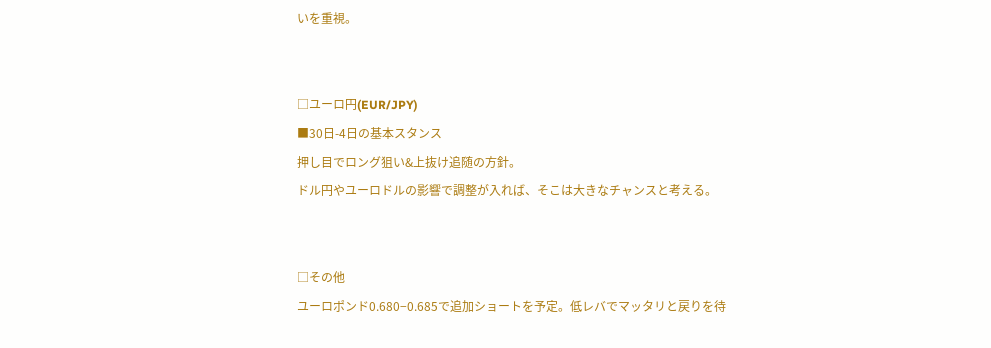いを重視。


□ユーロ円(EUR/JPY)
■30日-4日の基本スタンス
押し目でロング狙い&上抜け追随の方針。
ドル円やユーロドルの影響で調整が入れば、そこは大きなチャンスと考える。


□その他
ユーロポンド0.680−0.685で追加ショートを予定。低レバでマッタリと戻りを待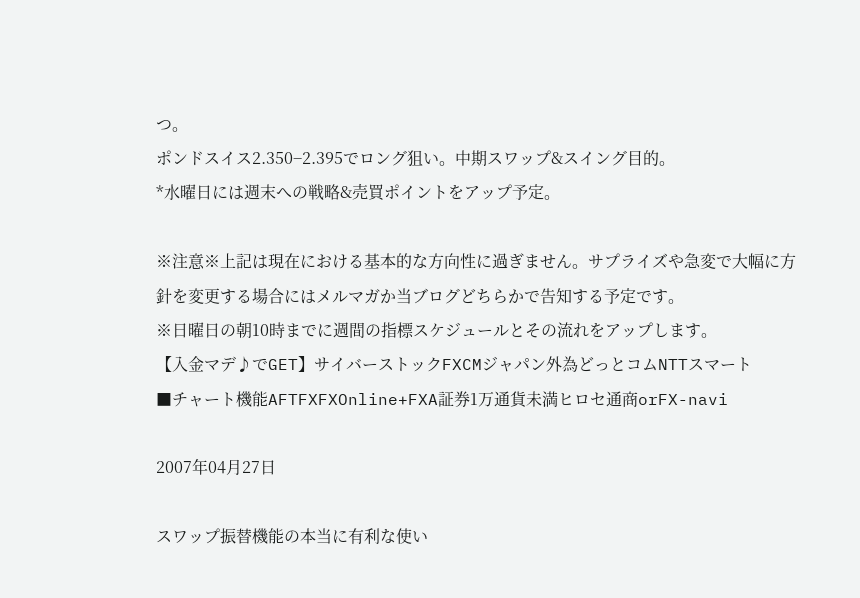つ。
ポンドスイス2.350−2.395でロング狙い。中期スワップ&スイング目的。
*水曜日には週末への戦略&売買ポイントをアップ予定。

※注意※上記は現在における基本的な方向性に過ぎません。サプライズや急変で大幅に方針を変更する場合にはメルマガか当ブログどちらかで告知する予定です。
※日曜日の朝10時までに週間の指標スケジュールとその流れをアップします。
【入金マデ♪でGET】サイバーストックFXCMジャパン外為どっとコムNTTスマート
■チャート機能AFTFXFXOnline+FXA証券1万通貨未満ヒロセ通商orFX-navi

2007年04月27日

スワップ振替機能の本当に有利な使い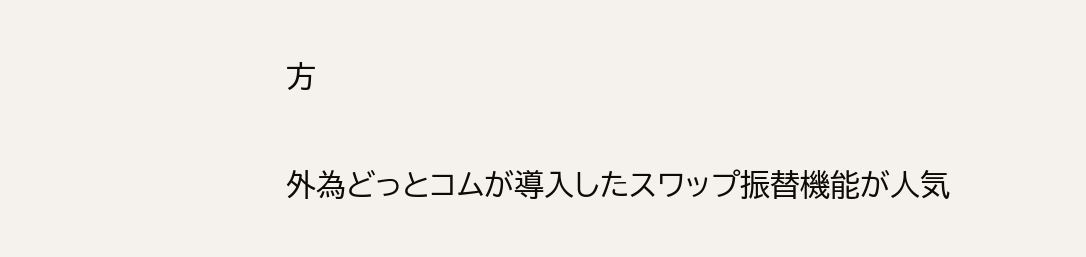方

外為どっとコムが導入したスワップ振替機能が人気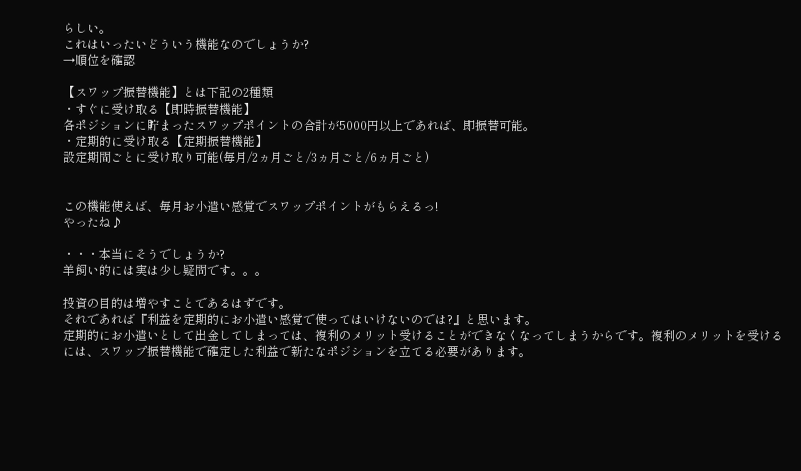らしい。
これはいったいどういう機能なのでしょうか?
→順位を確認

【スワップ振替機能】とは下記の2種類
・すぐに受け取る【即時振替機能】
各ポジションに貯まったスワップポイントの合計が5000円以上であれば、即振替可能。
・定期的に受け取る【定期振替機能】
設定期間ごとに受け取り可能(毎月/2ヵ月ごと/3ヵ月ごと/6ヵ月ごと)


この機能使えば、毎月お小遣い感覚でスワップポイントがもらえるっ!
やったね♪

・・・本当にそうでしょうか?
羊飼い的には実は少し疑問です。。。

投資の目的は増やすことであるはずです。
それであれば『利益を定期的にお小遣い感覚で使ってはいけないのでは?』と思います。
定期的にお小遣いとして出金してしまっては、複利のメリット受けることができなくなってしまうからです。複利のメリットを受けるには、スワップ振替機能で確定した利益で新たなポジションを立てる必要があります。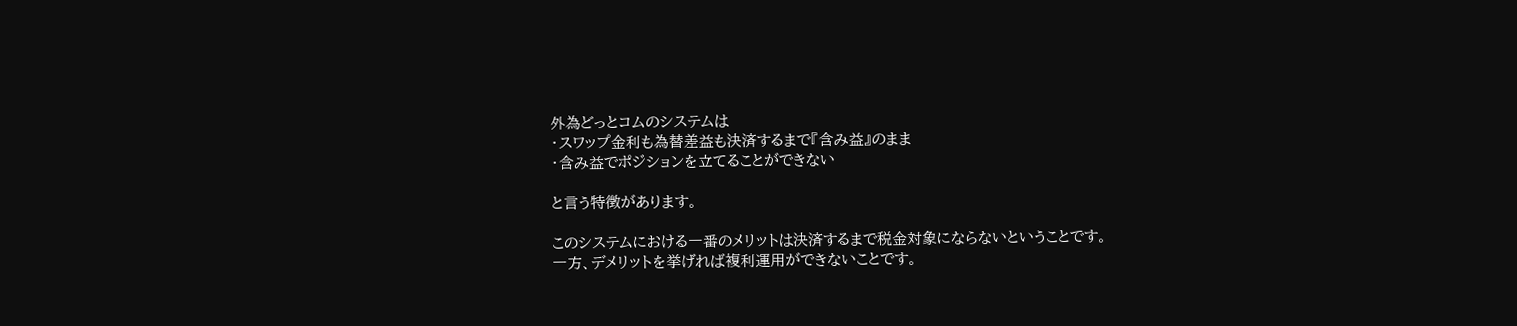外為どっとコムのシステムは
・スワップ金利も為替差益も決済するまで『含み益』のまま
・含み益でポジションを立てることができない

と言う特徴があります。

このシステムにおける一番のメリットは決済するまで税金対象にならないということです。
一方、デメリットを挙げれば複利運用ができないことです。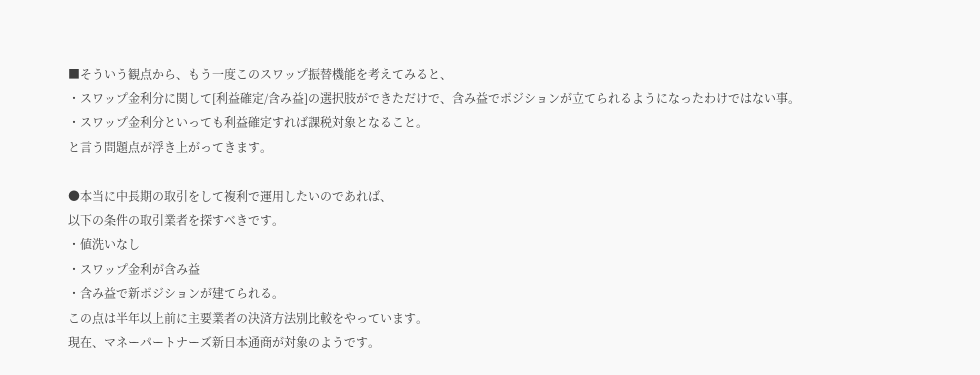■そういう観点から、もう一度このスワップ振替機能を考えてみると、
・スワップ金利分に関して[利益確定/含み益]の選択肢ができただけで、含み益でポジションが立てられるようになったわけではない事。
・スワップ金利分といっても利益確定すれば課税対象となること。
と言う問題点が浮き上がってきます。

●本当に中長期の取引をして複利で運用したいのであれば、
以下の条件の取引業者を探すべきです。
・値洗いなし
・スワップ金利が含み益
・含み益で新ポジションが建てられる。
この点は半年以上前に主要業者の決済方法別比較をやっています。
現在、マネーパートナーズ新日本通商が対象のようです。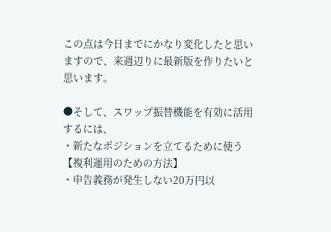この点は今日までにかなり変化したと思いますので、来週辺りに最新版を作りたいと思います。

●そして、スワップ振替機能を有効に活用するには、
・新たなポジションを立てるために使う【複利運用のための方法】
・申告義務が発生しない20万円以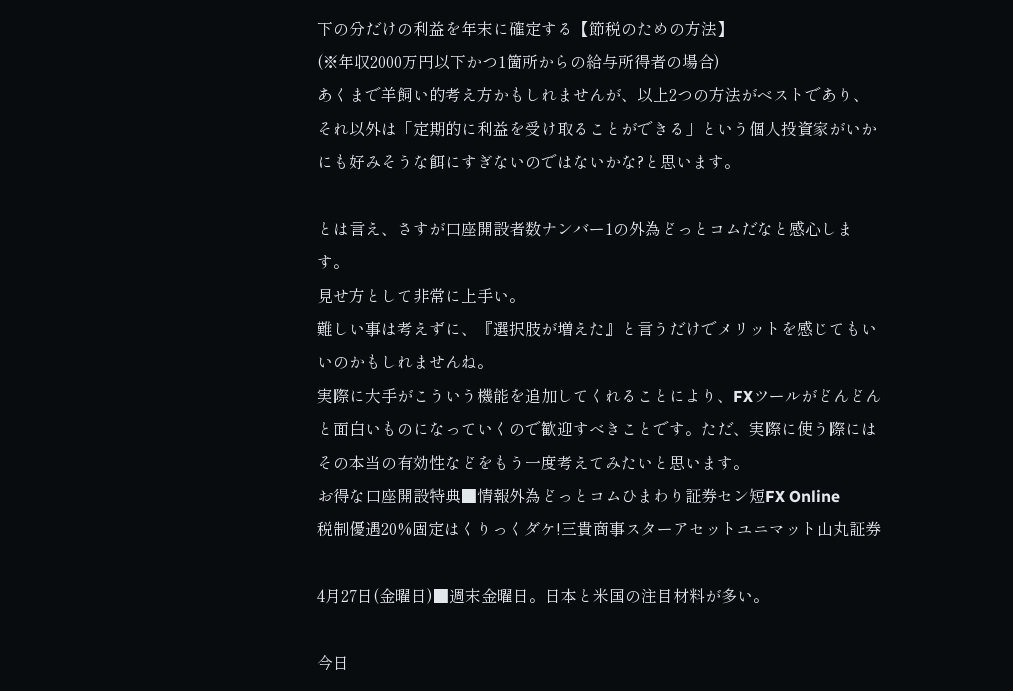下の分だけの利益を年末に確定する【節税のための方法】
(※年収2000万円以下かつ1箇所からの給与所得者の場合)
あくまで羊飼い的考え方かもしれませんが、以上2つの方法がベストであり、それ以外は「定期的に利益を受け取ることができる」という個人投資家がいかにも好みそうな餌にすぎないのではないかな?と思います。

とは言え、さすが口座開設者数ナンバー1の外為どっとコムだなと感心します。
見せ方として非常に上手い。
難しい事は考えずに、『選択肢が増えた』と言うだけでメリットを感じてもいいのかもしれませんね。
実際に大手がこういう機能を追加してくれることにより、FXツールがどんどんと面白いものになっていくので歓迎すべきことです。ただ、実際に使う際にはその本当の有効性などをもう一度考えてみたいと思います。
お得な口座開設特典■情報外為どっとコムひまわり証券セン短FX Online
税制優遇20%固定はくりっくダケ!三貴商事スターアセットユニマット山丸証券

4月27日(金曜日)■週末金曜日。日本と米国の注目材料が多い。

今日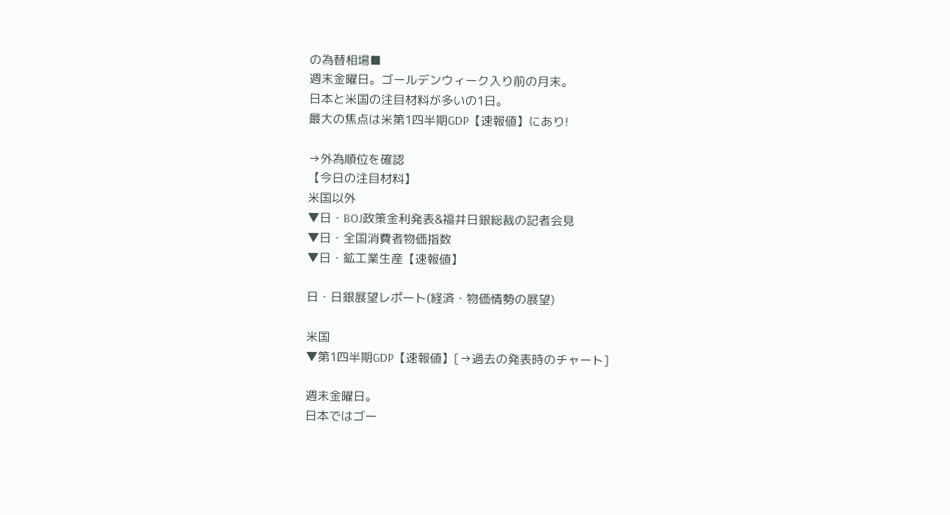の為替相場■
週末金曜日。ゴールデンウィーク入り前の月末。
日本と米国の注目材料が多いの1日。
最大の焦点は米第1四半期GDP【速報値】にあり!

→外為順位を確認
【今日の注目材料】
米国以外
▼日・BOJ政策金利発表&福井日銀総裁の記者会見
▼日・全国消費者物価指数
▼日・鉱工業生産【速報値】

日・日銀展望レポート(経済・物価情勢の展望)

米国
▼第1四半期GDP【速報値】[→過去の発表時のチャート]

週末金曜日。
日本ではゴー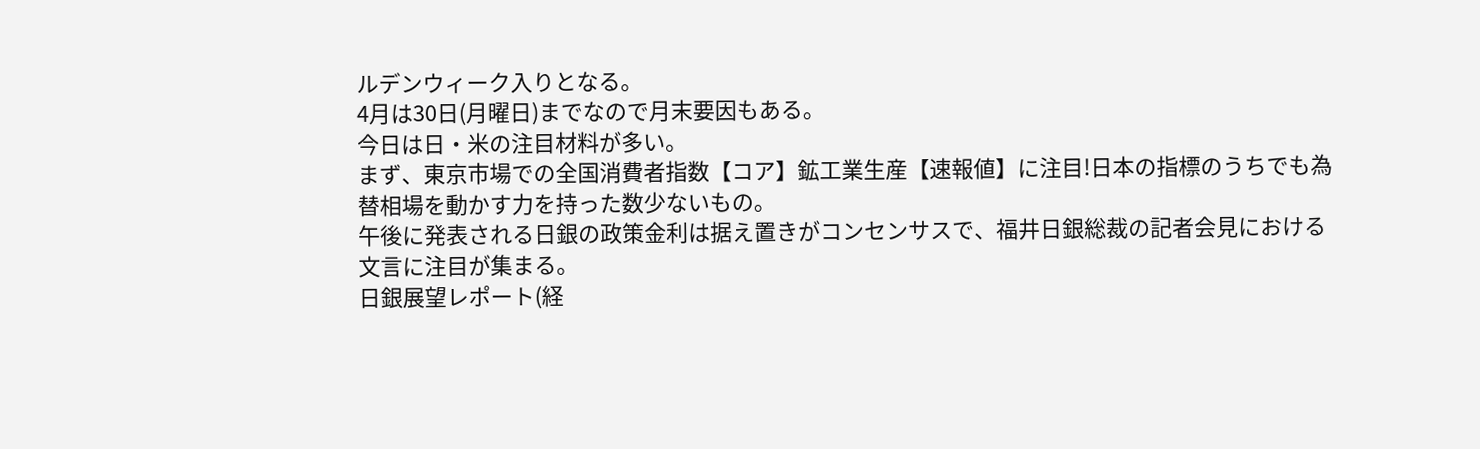ルデンウィーク入りとなる。
4月は30日(月曜日)までなので月末要因もある。
今日は日・米の注目材料が多い。
まず、東京市場での全国消費者指数【コア】鉱工業生産【速報値】に注目!日本の指標のうちでも為替相場を動かす力を持った数少ないもの。
午後に発表される日銀の政策金利は据え置きがコンセンサスで、福井日銀総裁の記者会見における文言に注目が集まる。
日銀展望レポート(経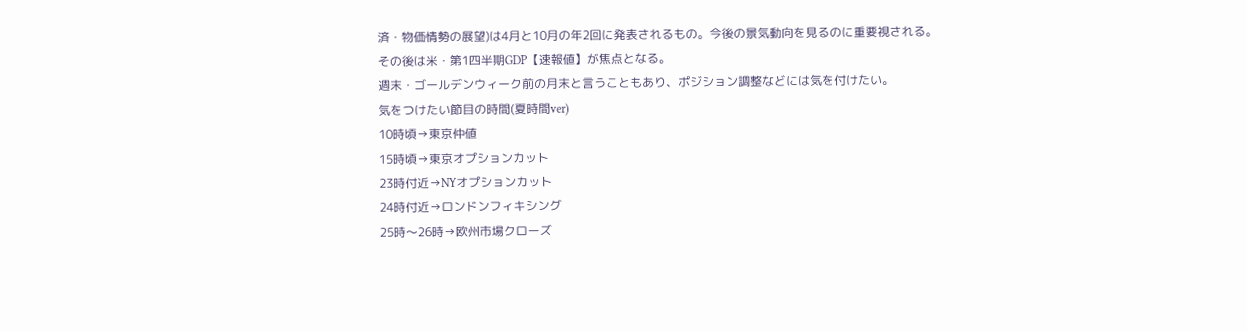済・物価情勢の展望)は4月と10月の年2回に発表されるもの。今後の景気動向を見るのに重要視される。
その後は米・第1四半期GDP【速報値】が焦点となる。
週末・ゴールデンウィーク前の月末と言うこともあり、ポジション調整などには気を付けたい。
気をつけたい節目の時間(夏時間ver)
10時頃→東京仲値
15時頃→東京オプションカット
23時付近→NYオプションカット
24時付近→ロンドンフィキシング
25時〜26時→欧州市場クローズ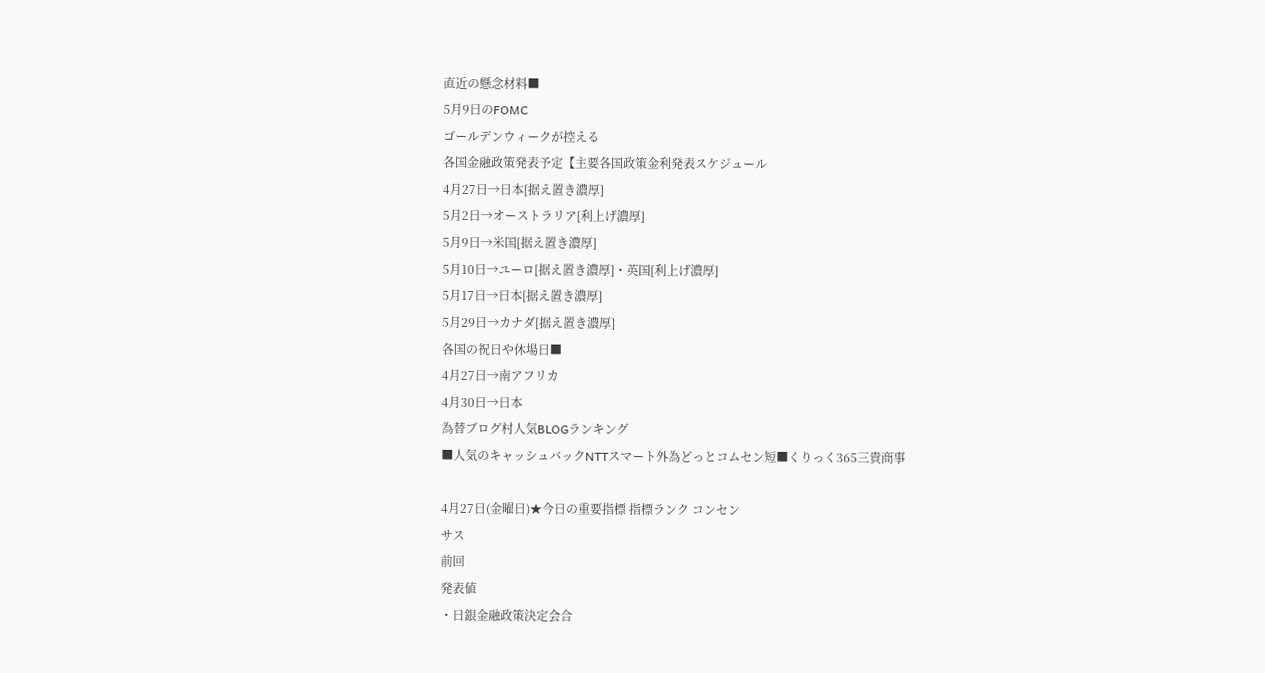直近の懸念材料■
5月9日のFOMC
ゴールデンウィークが控える
各国金融政策発表予定【主要各国政策金利発表スケジュール
4月27日→日本[据え置き濃厚]
5月2日→オーストラリア[利上げ濃厚]
5月9日→米国[据え置き濃厚]
5月10日→ユーロ[据え置き濃厚]・英国[利上げ濃厚]
5月17日→日本[据え置き濃厚]
5月29日→カナダ[据え置き濃厚]
各国の祝日や休場日■
4月27日→南アフリカ
4月30日→日本
為替ブログ村人気BLOGランキング
■人気のキャッシュバックNTTスマート外為どっとコムセン短■くりっく365三貴商事

4月27日(金曜日)★今日の重要指標 指標ランク コンセン
サス
前回
発表値
・日銀金融政策決定会合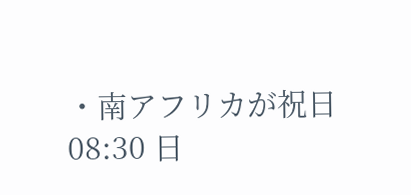・南アフリカが祝日
08:30 日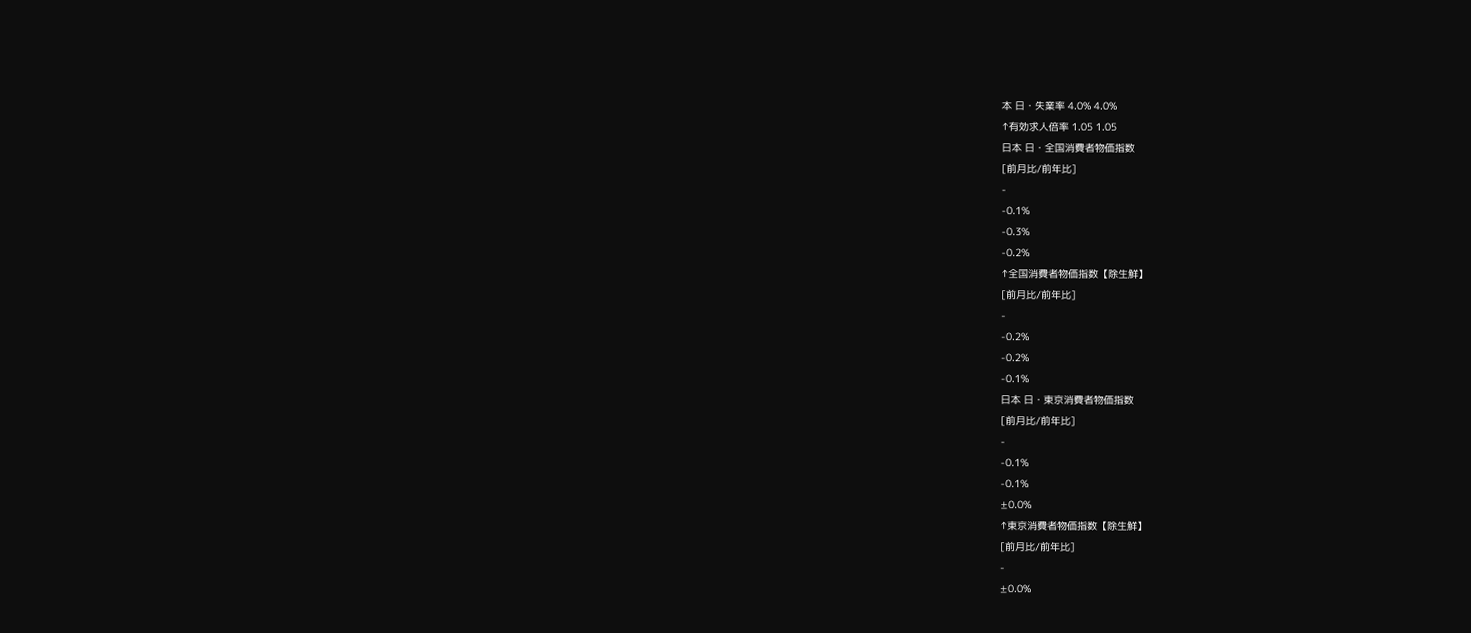本 日・失業率 4.0% 4.0%
↑有効求人倍率 1.05 1.05
日本 日・全国消費者物価指数
[前月比/前年比]
-
-0.1%
-0.3%
-0.2%
↑全国消費者物価指数【除生鮮】
[前月比/前年比]
-
-0.2%
-0.2%
-0.1%
日本 日・東京消費者物価指数
[前月比/前年比]
-
-0.1%
-0.1%
±0.0%
↑東京消費者物価指数【除生鮮】
[前月比/前年比]
-
±0.0%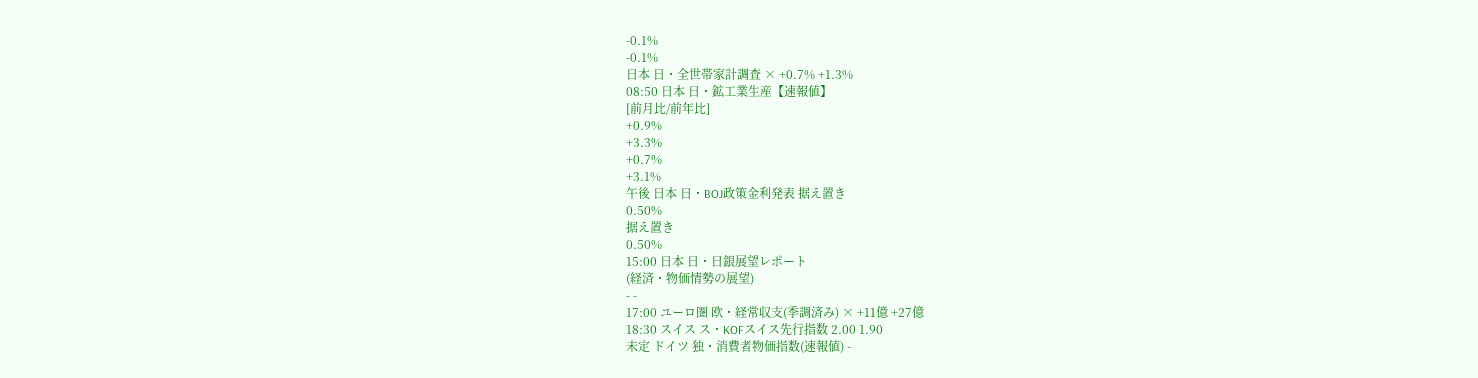-0.1%
-0.1%
日本 日・全世帯家計調査 × +0.7% +1.3%
08:50 日本 日・鉱工業生産【速報値】
[前月比/前年比]
+0.9%
+3.3%
+0.7%
+3.1%
午後 日本 日・BOJ政策金利発表 据え置き
0.50%
据え置き
0.50%
15:00 日本 日・日銀展望レポート
(経済・物価情勢の展望)
- -
17:00 ユーロ圏 欧・経常収支(季調済み) × +11億 +27億
18:30 スイス ス・KOFスイス先行指数 2.00 1.90
未定 ドイツ 独・消費者物価指数(速報値) -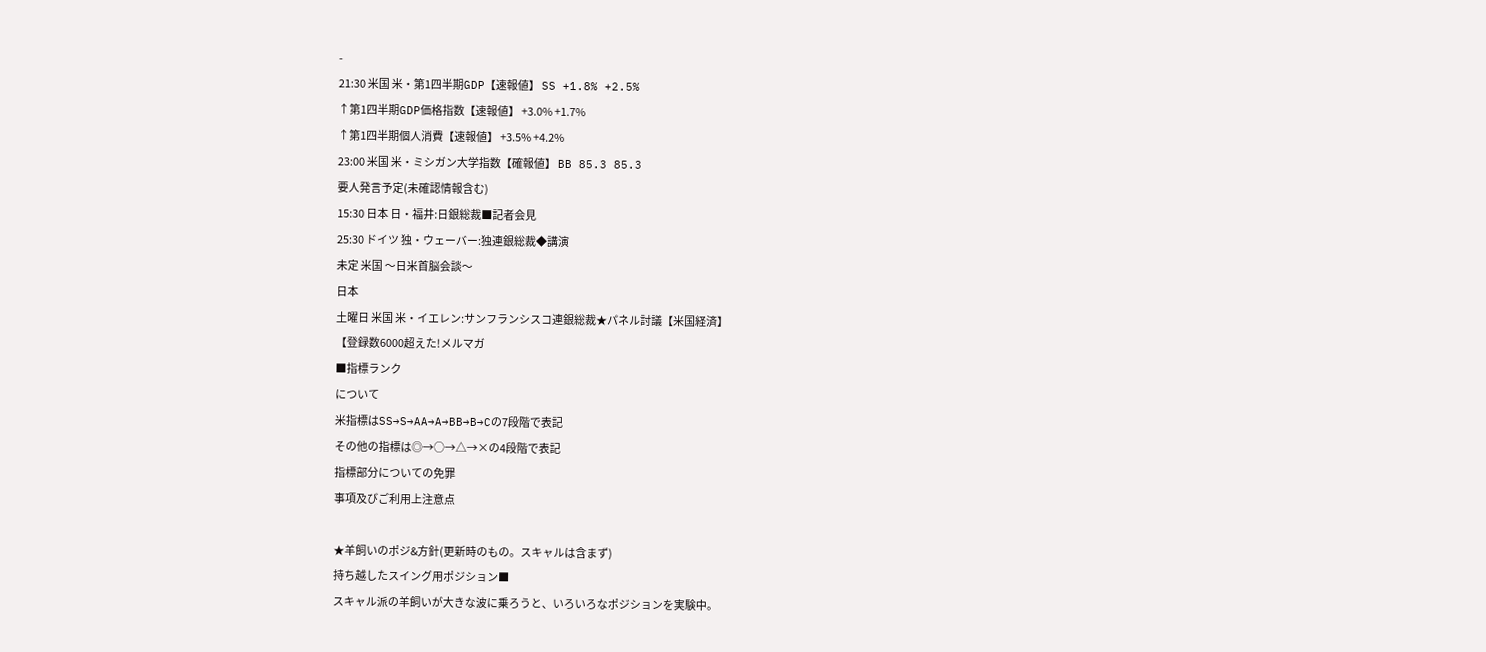-
21:30 米国 米・第1四半期GDP【速報値】 SS +1.8% +2.5%
↑第1四半期GDP価格指数【速報値】 +3.0% +1.7%
↑第1四半期個人消費【速報値】 +3.5% +4.2%
23:00 米国 米・ミシガン大学指数【確報値】 BB 85.3 85.3
要人発言予定(未確認情報含む)
15:30 日本 日・福井:日銀総裁■記者会見
25:30 ドイツ 独・ウェーバー:独連銀総裁◆講演
未定 米国 〜日米首脳会談〜
日本
土曜日 米国 米・イエレン:サンフランシスコ連銀総裁★パネル討議【米国経済】
【登録数6000超えた!メルマガ
■指標ランク
について
米指標はSS→S→AA→A→BB→B→Cの7段階で表記
その他の指標は◎→○→△→×の4段階で表記
指標部分についての免罪
事項及びご利用上注意点

★羊飼いのポジ&方針(更新時のもの。スキャルは含まず)
持ち越したスイング用ポジション■
スキャル派の羊飼いが大きな波に乗ろうと、いろいろなポジションを実験中。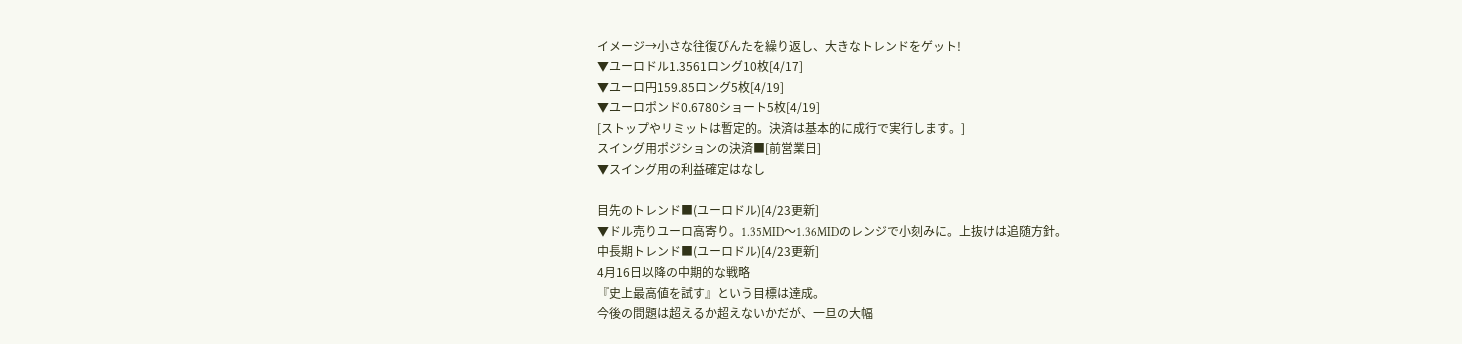イメージ→小さな往復びんたを繰り返し、大きなトレンドをゲット!
▼ユーロドル1.3561ロング10枚[4/17]
▼ユーロ円159.85ロング5枚[4/19]
▼ユーロポンド0.6780ショート5枚[4/19]
[ストップやリミットは暫定的。決済は基本的に成行で実行します。]
スイング用ポジションの決済■[前営業日]
▼スイング用の利益確定はなし

目先のトレンド■(ユーロドル)[4/23更新]
▼ドル売りユーロ高寄り。1.35MID〜1.36MIDのレンジで小刻みに。上抜けは追随方針。
中長期トレンド■(ユーロドル)[4/23更新]
4月16日以降の中期的な戦略
『史上最高値を試す』という目標は達成。
今後の問題は超えるか超えないかだが、一旦の大幅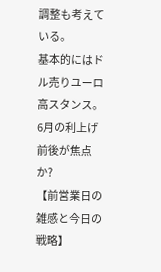調整も考えている。
基本的にはドル売りユーロ高スタンス。6月の利上げ前後が焦点か?
【前営業日の雑感と今日の戦略】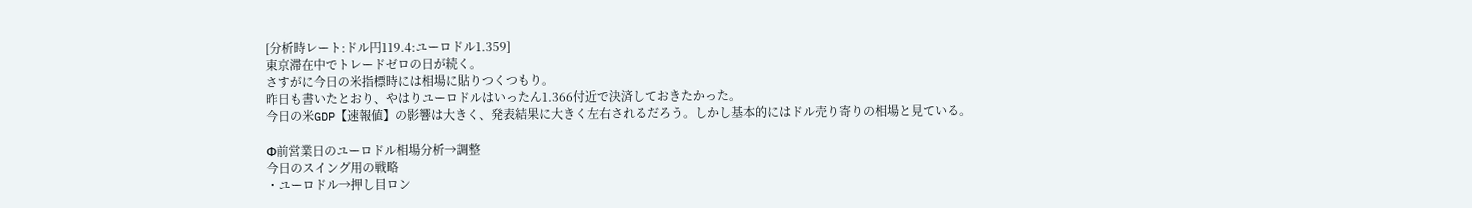[分析時レート:ドル円119.4:ユーロドル1.359]
東京滞在中でトレードゼロの日が続く。
さすがに今日の米指標時には相場に貼りつくつもり。
昨日も書いたとおり、やはりユーロドルはいったん1.366付近で決済しておきたかった。
今日の米GDP【速報値】の影響は大きく、発表結果に大きく左右されるだろう。しかし基本的にはドル売り寄りの相場と見ている。

Φ前営業日のユーロドル相場分析→調整
今日のスイング用の戦略
・ユーロドル→押し目ロン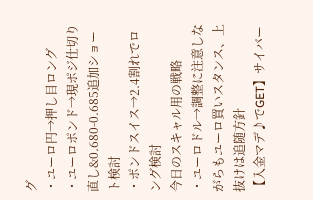グ
・ユーロ円→押し目ロング
・ユーロポンド→現ポジ仕切り直し&0.680-0.685追加ショート検討
・ポンドスイス→2.4割れでロング検討
今日のスキャル用の戦略
・ユーロドル→調整に注意しながらもユーロ買いスタンス、上抜けは追随方針
【入金マデ♪でGET】サイバー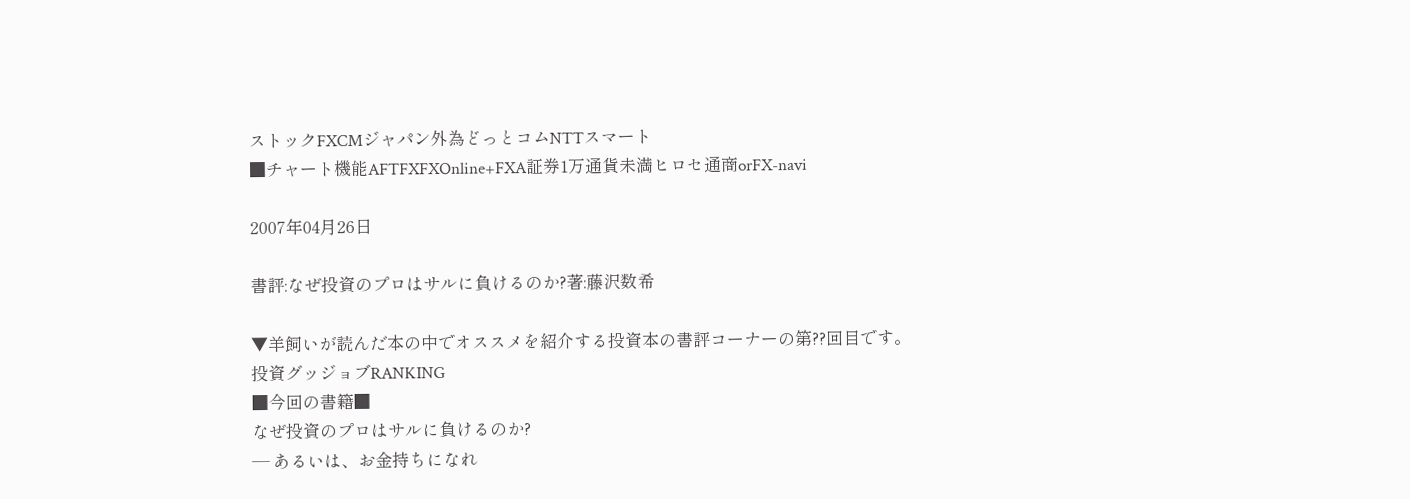ストックFXCMジャパン外為どっとコムNTTスマート
■チャート機能AFTFXFXOnline+FXA証券1万通貨未満ヒロセ通商orFX-navi

2007年04月26日

書評:なぜ投資のプロはサルに負けるのか?著:藤沢数希

▼羊飼いが読んだ本の中でオススメを紹介する投資本の書評コーナーの第??回目です。
投資グッジョブRANKING
■今回の書籍■
なぜ投資のプロはサルに負けるのか?
― あるいは、お金持ちになれ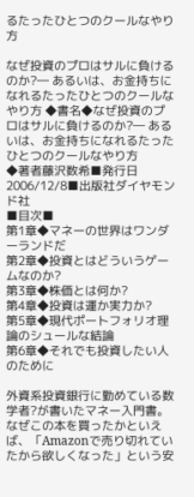るたったひとつのクールなやり方

なぜ投資のプロはサルに負けるのか?― あるいは、お金持ちになれるたったひとつのクールなやり方 ◆書名◆なぜ投資のプロはサルに負けるのか?― あるいは、お金持ちになれるたったひとつのクールなやり方
◆著者藤沢数希■発行日2006/12/8■出版社ダイヤモンド社
■目次■
第1章◆マネーの世界はワンダーランドだ
第2章◆投資とはどういうゲームなのか?
第3章◆株価とは何か?
第4章◆投資は運か実力か?
第5章◆現代ポートフォリオ理論のシュールな結論
第6章◆それでも投資したい人のために

外資系投資銀行に勤めている数学者?が書いたマネー入門書。
なぜこの本を買ったかといえば、「Amazonで売り切れていたから欲しくなった」という安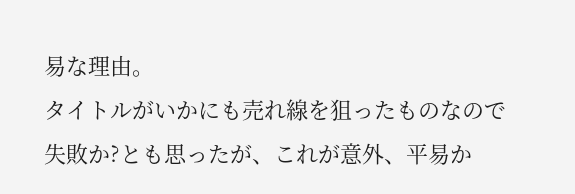易な理由。
タイトルがいかにも売れ線を狙ったものなので失敗か?とも思ったが、これが意外、平易か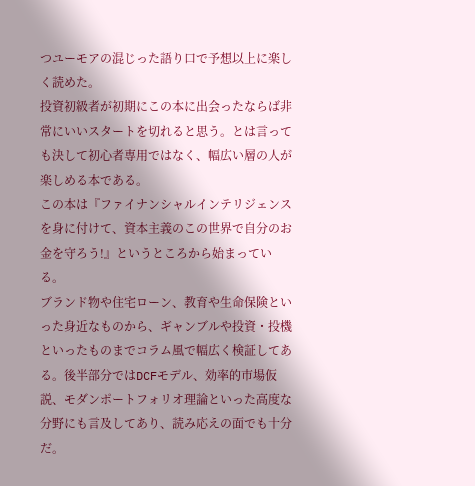つユーモアの混じった語り口で予想以上に楽しく読めた。
投資初級者が初期にこの本に出会ったならば非常にいいスタートを切れると思う。とは言っても決して初心者専用ではなく、幅広い層の人が楽しめる本である。
この本は『ファイナンシャルインテリジェンスを身に付けて、資本主義のこの世界で自分のお金を守ろう!』というところから始まっている。
ブランド物や住宅ローン、教育や生命保険といった身近なものから、ギャンブルや投資・投機といったものまでコラム風で幅広く検証してある。後半部分ではDCFモデル、効率的市場仮説、モダンポートフォリオ理論といった高度な分野にも言及してあり、読み応えの面でも十分だ。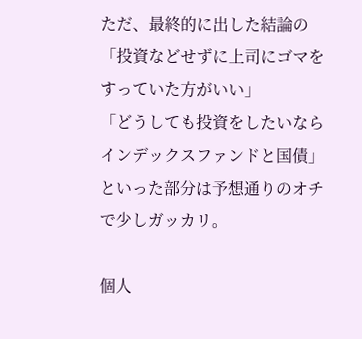ただ、最終的に出した結論の
「投資などせずに上司にゴマをすっていた方がいい」
「どうしても投資をしたいならインデックスファンドと国債」
といった部分は予想通りのオチで少しガッカリ。

個人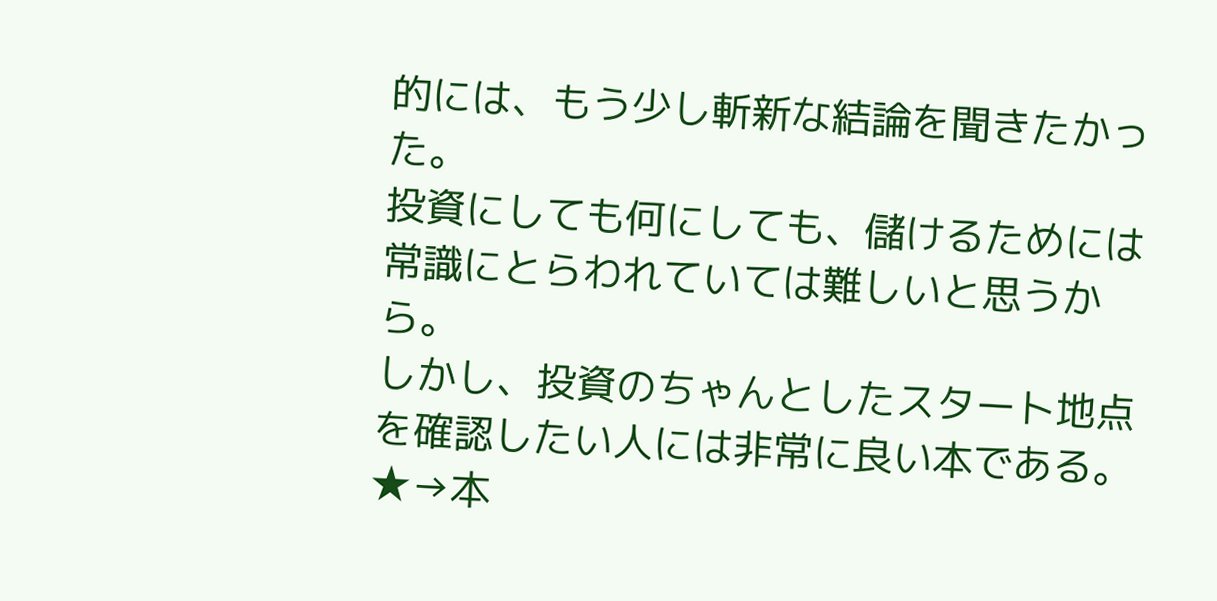的には、もう少し斬新な結論を聞きたかった。
投資にしても何にしても、儲けるためには常識にとらわれていては難しいと思うから。
しかし、投資のちゃんとしたスタート地点を確認したい人には非常に良い本である。
★→本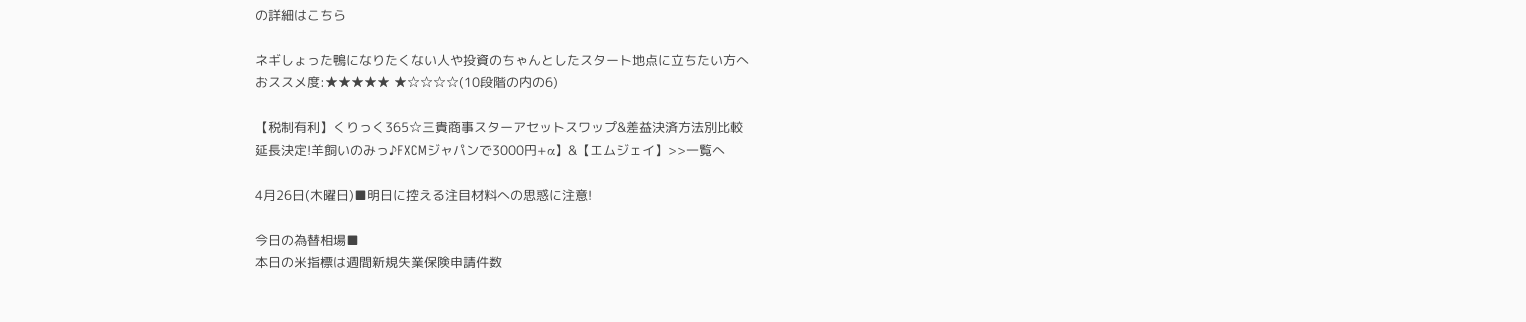の詳細はこちら

ネギしょった鴨になりたくない人や投資のちゃんとしたスタート地点に立ちたい方へ
おススメ度:★★★★★ ★☆☆☆☆(10段階の内の6)

【税制有利】くりっく365☆三貴商事スターアセットスワップ&差益決済方法別比較
延長決定!羊飼いのみっ♪FXCMジャパンで3000円+α】&【エムジェイ】>>一覧へ

4月26日(木曜日)■明日に控える注目材料への思惑に注意!

今日の為替相場■
本日の米指標は週間新規失業保険申請件数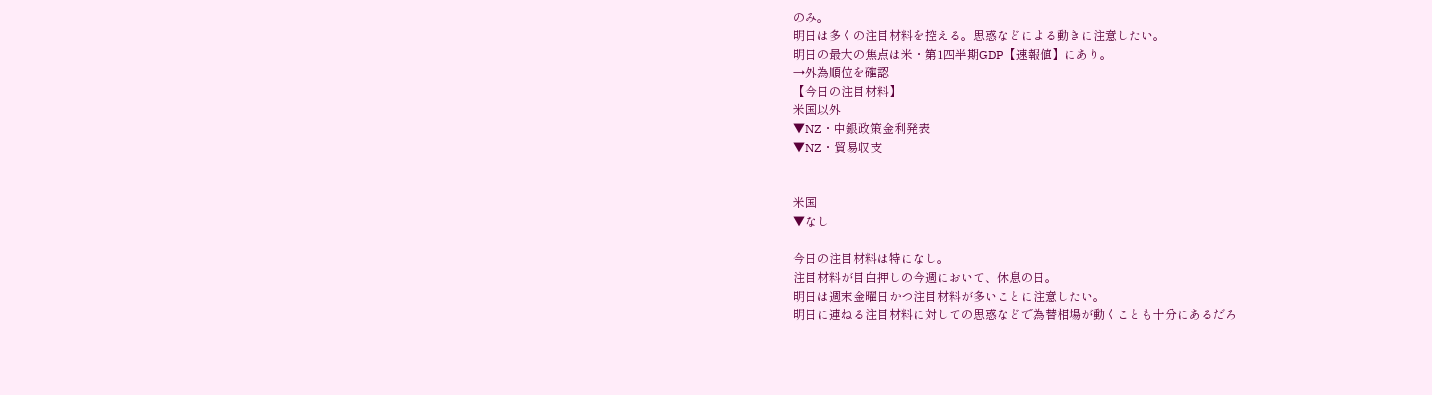のみ。
明日は多くの注目材料を控える。思惑などによる動きに注意したい。
明日の最大の焦点は米・第1四半期GDP【速報値】にあり。
→外為順位を確認
【今日の注目材料】
米国以外
▼NZ・中銀政策金利発表
▼NZ・貿易収支


米国
▼なし

今日の注目材料は特になし。
注目材料が目白押しの今週において、休息の日。
明日は週末金曜日かつ注目材料が多いことに注意したい。
明日に連ねる注目材料に対しての思惑などで為替相場が動くことも十分にあるだろ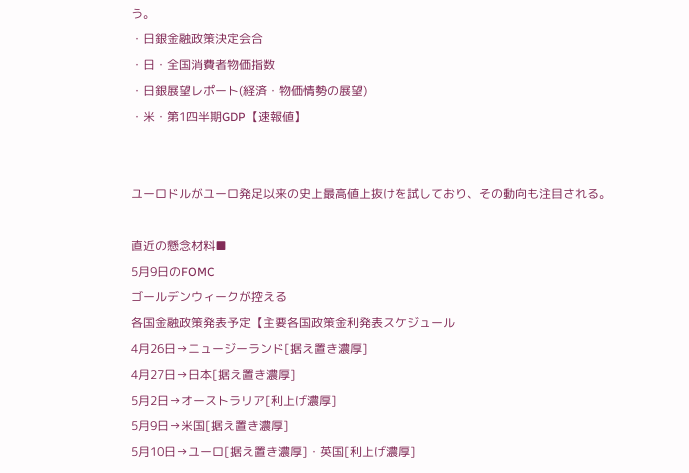う。
・日銀金融政策決定会合
・日・全国消費者物価指数
・日銀展望レポート(経済・物価情勢の展望)
・米・第1四半期GDP【速報値】


ユーロドルがユーロ発足以来の史上最高値上抜けを試しており、その動向も注目される。

直近の懸念材料■
5月9日のFOMC
ゴールデンウィークが控える
各国金融政策発表予定【主要各国政策金利発表スケジュール
4月26日→ニュージーランド[据え置き濃厚]
4月27日→日本[据え置き濃厚]
5月2日→オーストラリア[利上げ濃厚]
5月9日→米国[据え置き濃厚]
5月10日→ユーロ[据え置き濃厚]・英国[利上げ濃厚]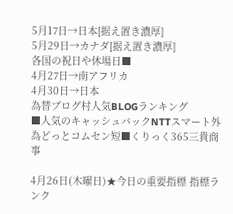5月17日→日本[据え置き濃厚]
5月29日→カナダ[据え置き濃厚]
各国の祝日や休場日■
4月27日→南アフリカ
4月30日→日本
為替ブログ村人気BLOGランキング
■人気のキャッシュバックNTTスマート外為どっとコムセン短■くりっく365三貴商事

4月26日(木曜日)★今日の重要指標 指標ランク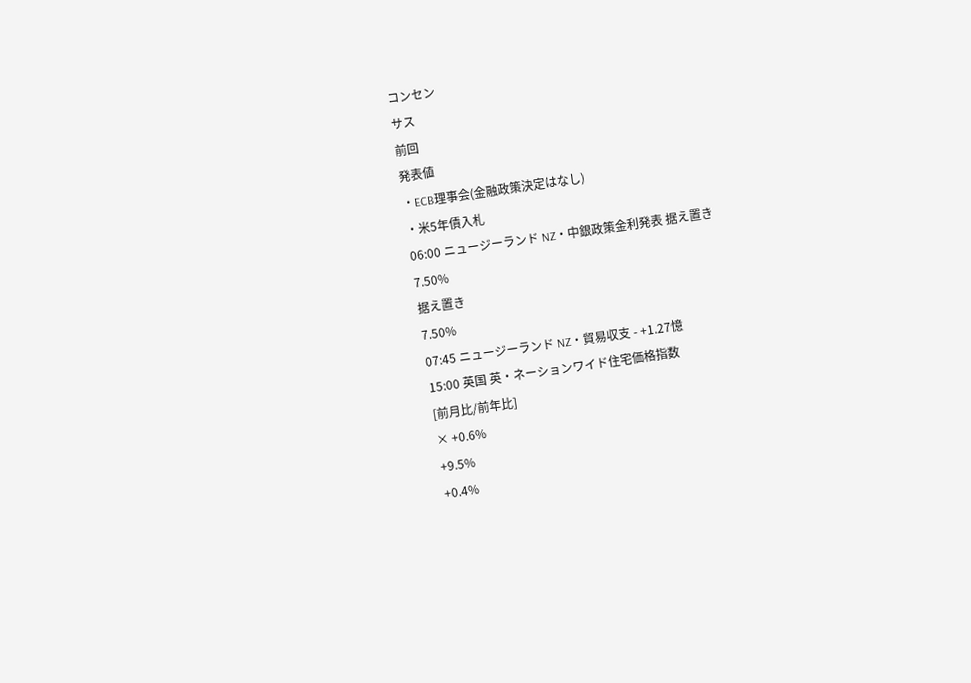コンセン
サス
前回
発表値
・ECB理事会(金融政策決定はなし)
・米5年債入札
06:00 ニュージーランド NZ・中銀政策金利発表 据え置き
7.50%
据え置き
7.50%
07:45 ニュージーランド NZ・貿易収支 - +1.27憶
15:00 英国 英・ネーションワイド住宅価格指数
[前月比/前年比]
× +0.6%
+9.5%
+0.4%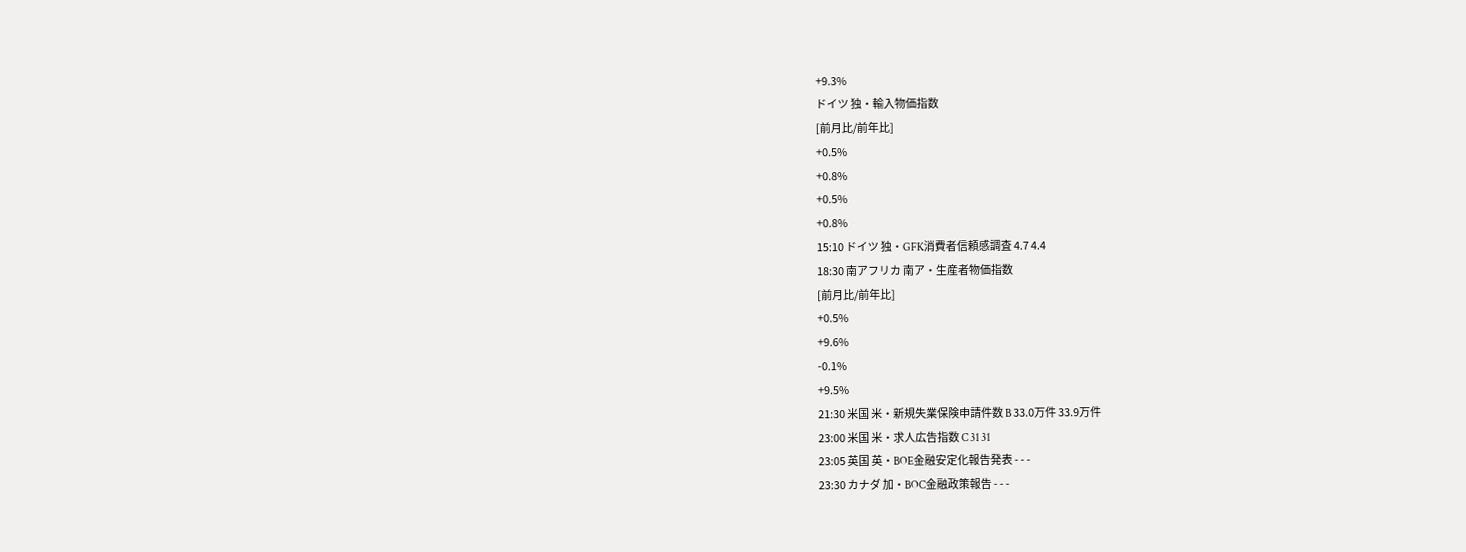+9.3%
ドイツ 独・輸入物価指数
[前月比/前年比]
+0.5%
+0.8%
+0.5%
+0.8%
15:10 ドイツ 独・GFK消費者信頼感調査 4.7 4.4
18:30 南アフリカ 南ア・生産者物価指数
[前月比/前年比]
+0.5%
+9.6%
-0.1%
+9.5%
21:30 米国 米・新規失業保険申請件数 B 33.0万件 33.9万件
23:00 米国 米・求人広告指数 C 31 31
23:05 英国 英・BOE金融安定化報告発表 - - -
23:30 カナダ 加・BOC金融政策報告 - - -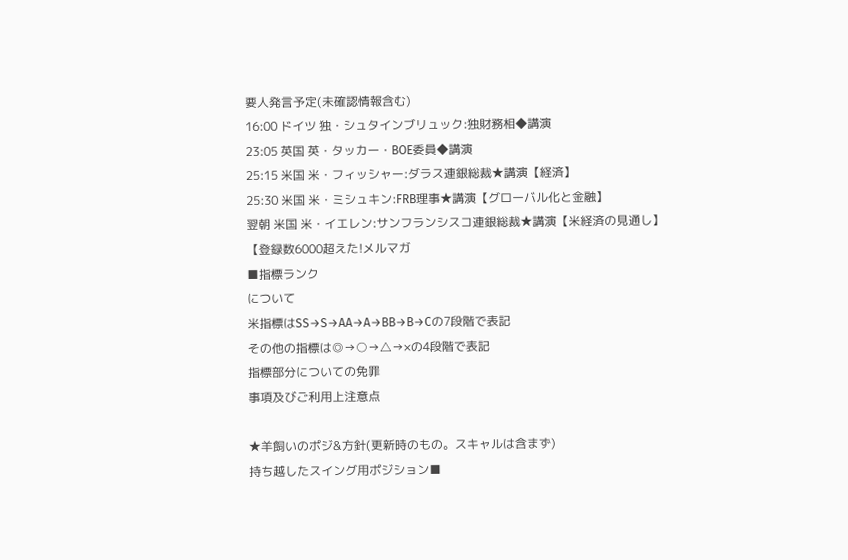要人発言予定(未確認情報含む)
16:00 ドイツ 独・シュタインブリュック:独財務相◆講演
23:05 英国 英・タッカー・BOE委員◆講演
25:15 米国 米・フィッシャー:ダラス連銀総裁★講演【経済】
25:30 米国 米・ミシュキン:FRB理事★講演【グローバル化と金融】
翌朝 米国 米・イエレン:サンフランシスコ連銀総裁★講演【米経済の見通し】
【登録数6000超えた!メルマガ
■指標ランク
について
米指標はSS→S→AA→A→BB→B→Cの7段階で表記
その他の指標は◎→○→△→×の4段階で表記
指標部分についての免罪
事項及びご利用上注意点

★羊飼いのポジ&方針(更新時のもの。スキャルは含まず)
持ち越したスイング用ポジション■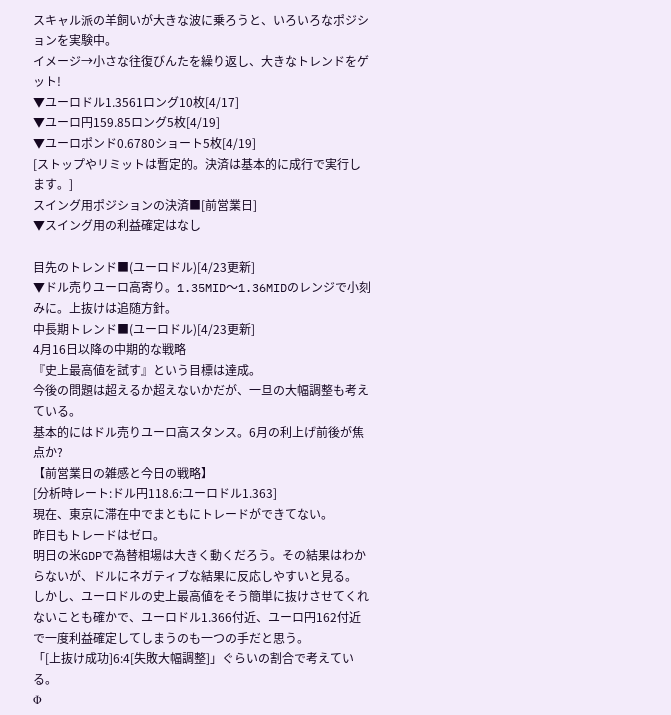スキャル派の羊飼いが大きな波に乗ろうと、いろいろなポジションを実験中。
イメージ→小さな往復びんたを繰り返し、大きなトレンドをゲット!
▼ユーロドル1.3561ロング10枚[4/17]
▼ユーロ円159.85ロング5枚[4/19]
▼ユーロポンド0.6780ショート5枚[4/19]
[ストップやリミットは暫定的。決済は基本的に成行で実行します。]
スイング用ポジションの決済■[前営業日]
▼スイング用の利益確定はなし

目先のトレンド■(ユーロドル)[4/23更新]
▼ドル売りユーロ高寄り。1.35MID〜1.36MIDのレンジで小刻みに。上抜けは追随方針。
中長期トレンド■(ユーロドル)[4/23更新]
4月16日以降の中期的な戦略
『史上最高値を試す』という目標は達成。
今後の問題は超えるか超えないかだが、一旦の大幅調整も考えている。
基本的にはドル売りユーロ高スタンス。6月の利上げ前後が焦点か?
【前営業日の雑感と今日の戦略】
[分析時レート:ドル円118.6:ユーロドル1.363]
現在、東京に滞在中でまともにトレードができてない。
昨日もトレードはゼロ。
明日の米GDPで為替相場は大きく動くだろう。その結果はわからないが、ドルにネガティブな結果に反応しやすいと見る。
しかし、ユーロドルの史上最高値をそう簡単に抜けさせてくれないことも確かで、ユーロドル1.366付近、ユーロ円162付近で一度利益確定してしまうのも一つの手だと思う。
「[上抜け成功]6:4[失敗大幅調整]」ぐらいの割合で考えている。
Φ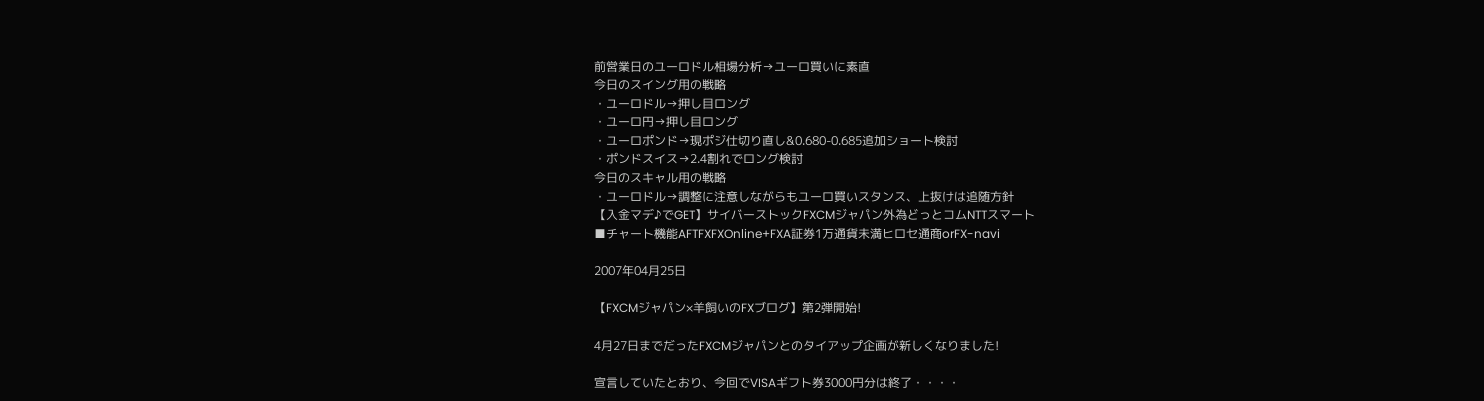前営業日のユーロドル相場分析→ユーロ買いに素直
今日のスイング用の戦略
・ユーロドル→押し目ロング
・ユーロ円→押し目ロング
・ユーロポンド→現ポジ仕切り直し&0.680-0.685追加ショート検討
・ポンドスイス→2.4割れでロング検討
今日のスキャル用の戦略
・ユーロドル→調整に注意しながらもユーロ買いスタンス、上抜けは追随方針
【入金マデ♪でGET】サイバーストックFXCMジャパン外為どっとコムNTTスマート
■チャート機能AFTFXFXOnline+FXA証券1万通貨未満ヒロセ通商orFX-navi

2007年04月25日

【FXCMジャパン×羊飼いのFXブログ】第2弾開始!

4月27日までだったFXCMジャパンとのタイアップ企画が新しくなりました!

宣言していたとおり、今回でVISAギフト券3000円分は終了・・・・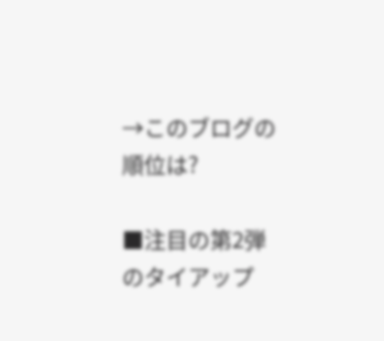→このブログの順位は?

■注目の第2弾のタイアップ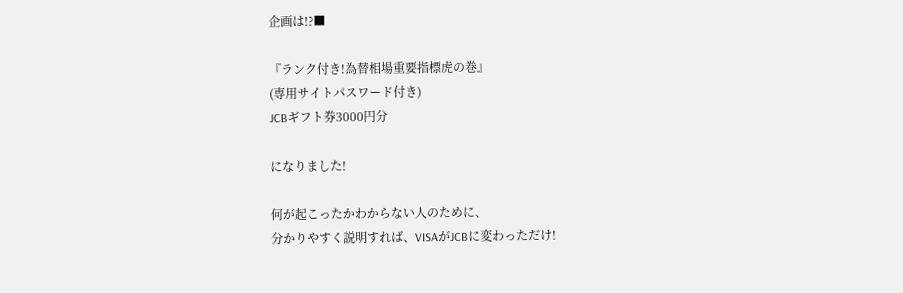企画は!?■

『ランク付き!為替相場重要指標虎の巻』
(専用サイトパスワード付き)
JCBギフト券3000円分

になりました!

何が起こったかわからない人のために、
分かりやすく説明すれば、VISAがJCBに変わっただけ!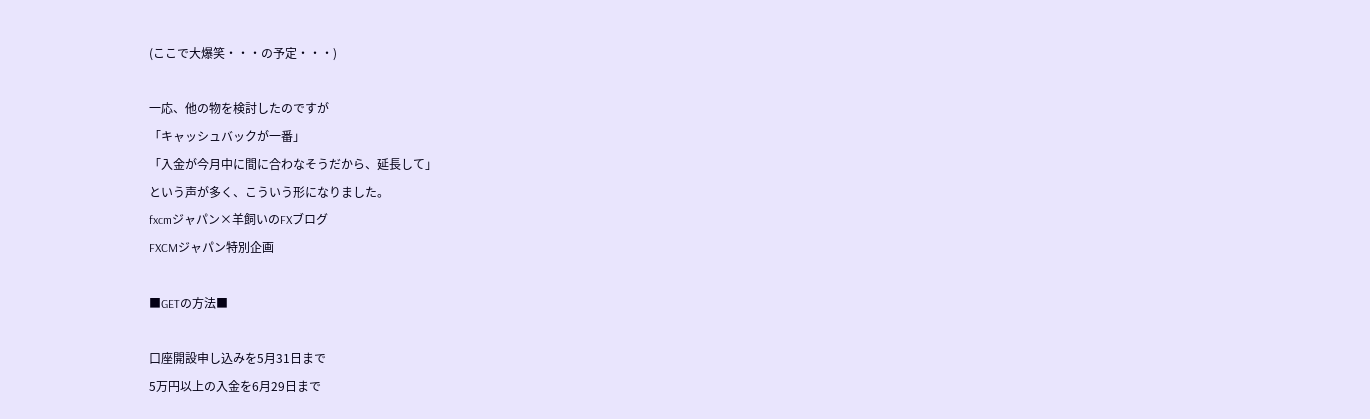(ここで大爆笑・・・の予定・・・)

一応、他の物を検討したのですが
「キャッシュバックが一番」
「入金が今月中に間に合わなそうだから、延長して」
という声が多く、こういう形になりました。
fxcmジャパン×羊飼いのFXブログ
FXCMジャパン特別企画

■GETの方法■

口座開設申し込みを5月31日まで
5万円以上の入金を6月29日まで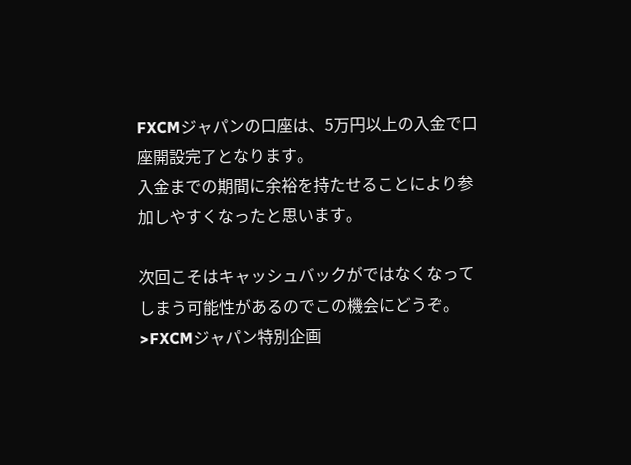FXCMジャパンの口座は、5万円以上の入金で口座開設完了となります。
入金までの期間に余裕を持たせることにより参加しやすくなったと思います。

次回こそはキャッシュバックがではなくなってしまう可能性があるのでこの機会にどうぞ。
>FXCMジャパン特別企画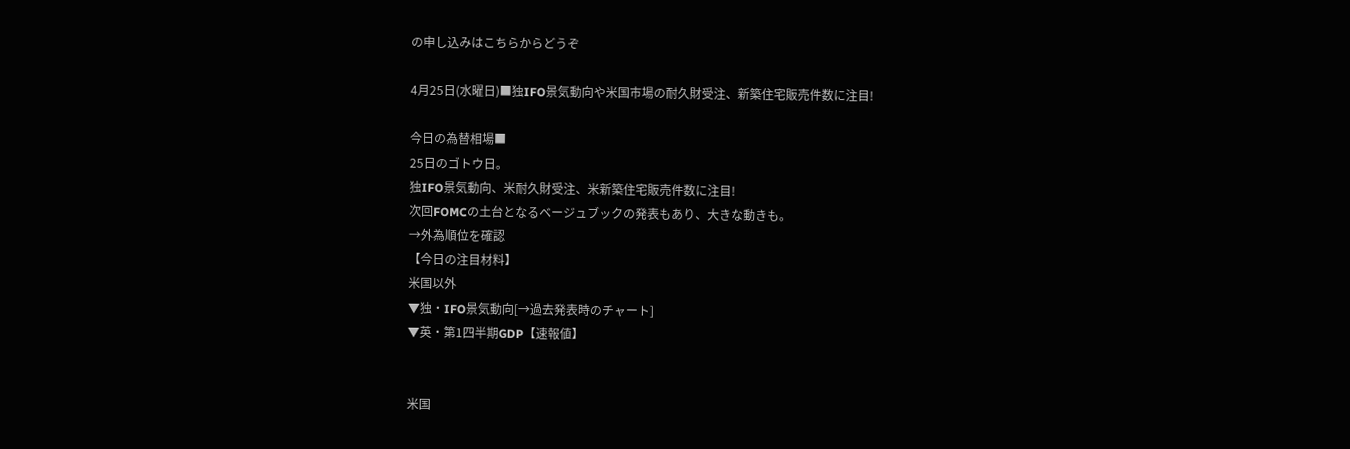の申し込みはこちらからどうぞ

4月25日(水曜日)■独IFO景気動向や米国市場の耐久財受注、新築住宅販売件数に注目!

今日の為替相場■
25日のゴトウ日。
独IFO景気動向、米耐久財受注、米新築住宅販売件数に注目!
次回FOMCの土台となるベージュブックの発表もあり、大きな動きも。
→外為順位を確認
【今日の注目材料】
米国以外
▼独・IFO景気動向[→過去発表時のチャート]
▼英・第1四半期GDP【速報値】


米国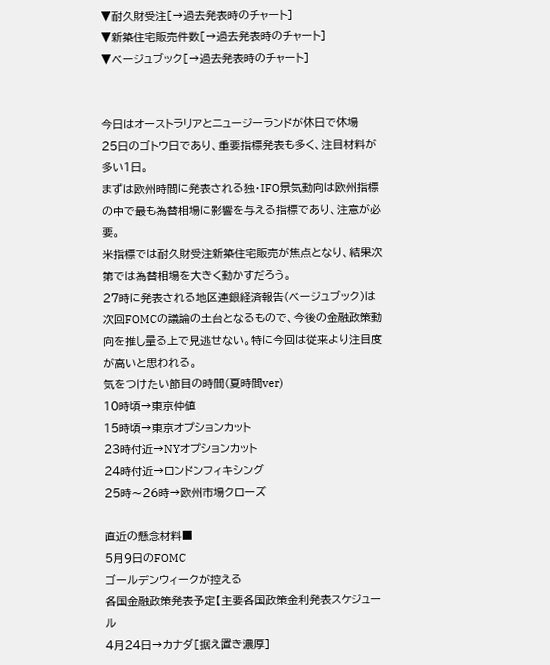▼耐久財受注[→過去発表時のチャート]
▼新築住宅販売件数[→過去発表時のチャート]
▼ベージュブック[→過去発表時のチャート]


今日はオーストラリアとニュージーランドが休日で休場
25日のゴトウ日であり、重要指標発表も多く、注目材料が多い1日。
まずは欧州時間に発表される独・IFO景気動向は欧州指標の中で最も為替相場に影響を与える指標であり、注意が必要。
米指標では耐久財受注新築住宅販売が焦点となり、結果次第では為替相場を大きく動かすだろう。
27時に発表される地区連銀経済報告(ベージュブック)は次回FOMCの議論の土台となるもので、今後の金融政策動向を推し量る上で見逃せない。特に今回は従来より注目度が高いと思われる。
気をつけたい節目の時間(夏時間ver)
10時頃→東京仲値
15時頃→東京オプションカット
23時付近→NYオプションカット
24時付近→ロンドンフィキシング
25時〜26時→欧州市場クローズ

直近の懸念材料■
5月9日のFOMC
ゴールデンウィークが控える
各国金融政策発表予定【主要各国政策金利発表スケジュール
4月24日→カナダ[据え置き濃厚]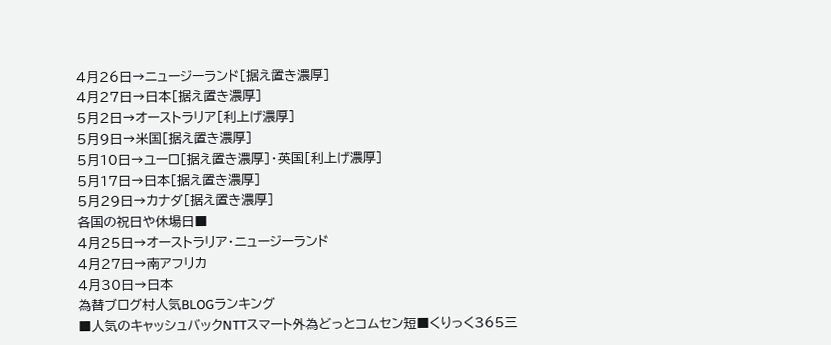4月26日→ニュージーランド[据え置き濃厚]
4月27日→日本[据え置き濃厚]
5月2日→オーストラリア[利上げ濃厚]
5月9日→米国[据え置き濃厚]
5月10日→ユーロ[据え置き濃厚]・英国[利上げ濃厚]
5月17日→日本[据え置き濃厚]
5月29日→カナダ[据え置き濃厚]
各国の祝日や休場日■
4月25日→オーストラリア・ニュージーランド
4月27日→南アフリカ
4月30日→日本
為替ブログ村人気BLOGランキング
■人気のキャッシュバックNTTスマート外為どっとコムセン短■くりっく365三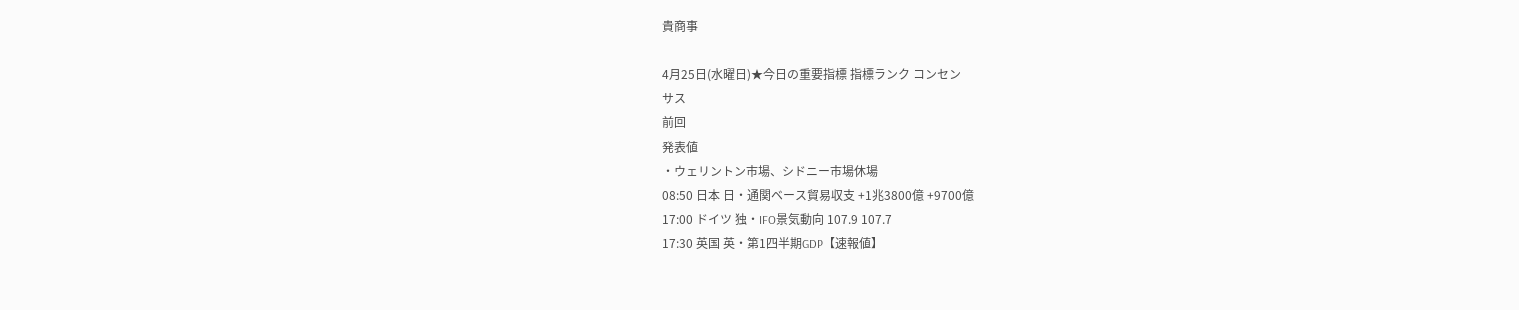貴商事

4月25日(水曜日)★今日の重要指標 指標ランク コンセン
サス
前回
発表値
・ウェリントン市場、シドニー市場休場
08:50 日本 日・通関ベース貿易収支 +1兆3800億 +9700億
17:00 ドイツ 独・IFO景気動向 107.9 107.7
17:30 英国 英・第1四半期GDP【速報値】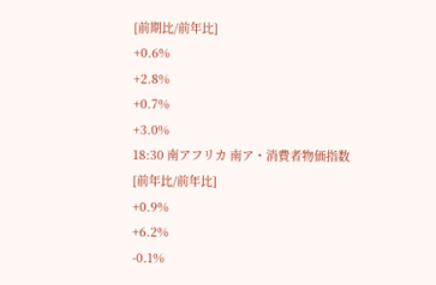[前期比/前年比]
+0.6%
+2.8%
+0.7%
+3.0%
18:30 南アフリカ 南ア・消費者物価指数
[前年比/前年比]
+0.9%
+6.2%
-0.1%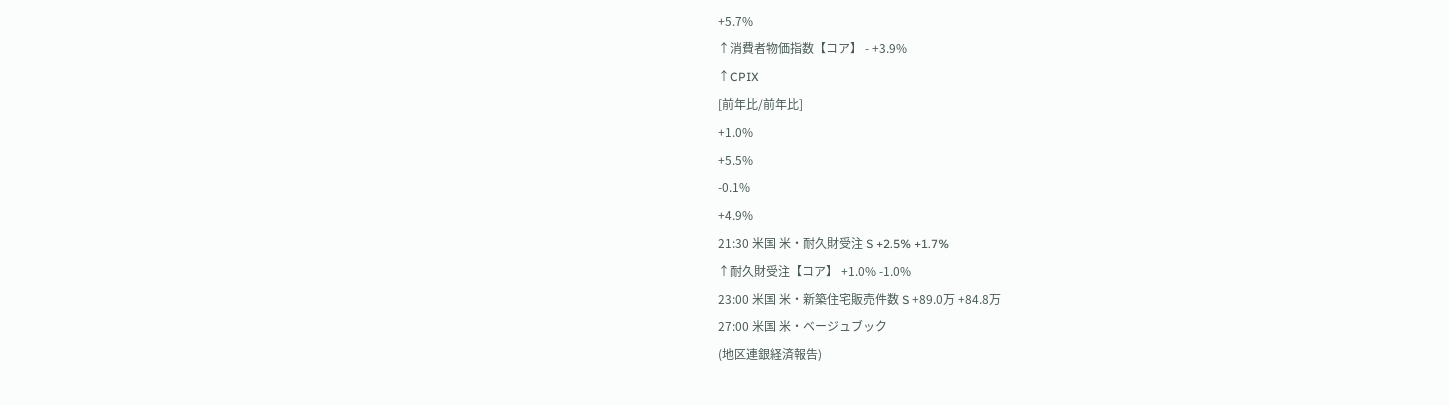+5.7%
↑消費者物価指数【コア】 - +3.9%
↑CPIX
[前年比/前年比]
+1.0%
+5.5%
-0.1%
+4.9%
21:30 米国 米・耐久財受注 S +2.5% +1.7%
↑耐久財受注【コア】 +1.0% -1.0%
23:00 米国 米・新築住宅販売件数 S +89.0万 +84.8万
27:00 米国 米・ベージュブック
(地区連銀経済報告)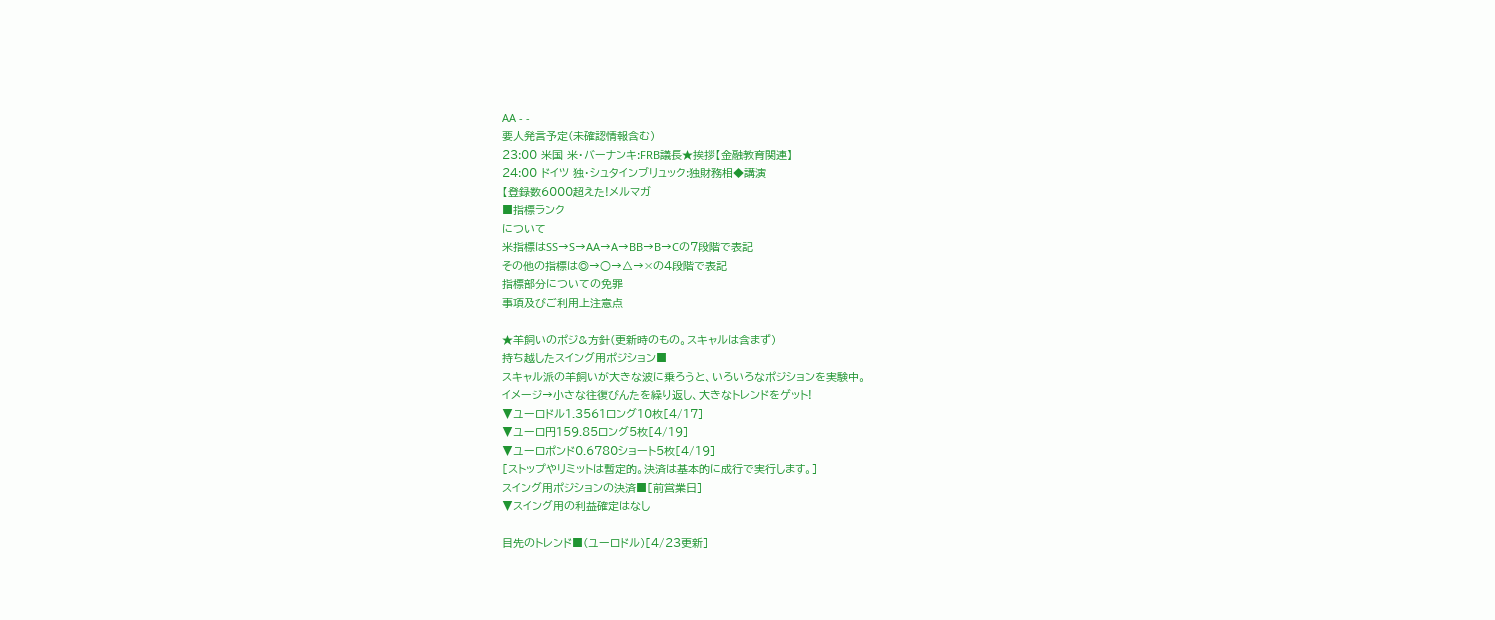AA - -
要人発言予定(未確認情報含む)
23:00 米国 米・バーナンキ:FRB議長★挨拶【金融教育関連】
24:00 ドイツ 独・シュタインブリュック:独財務相◆講演
【登録数6000超えた!メルマガ
■指標ランク
について
米指標はSS→S→AA→A→BB→B→Cの7段階で表記
その他の指標は◎→○→△→×の4段階で表記
指標部分についての免罪
事項及びご利用上注意点

★羊飼いのポジ&方針(更新時のもの。スキャルは含まず)
持ち越したスイング用ポジション■
スキャル派の羊飼いが大きな波に乗ろうと、いろいろなポジションを実験中。
イメージ→小さな往復びんたを繰り返し、大きなトレンドをゲット!
▼ユーロドル1.3561ロング10枚[4/17]
▼ユーロ円159.85ロング5枚[4/19]
▼ユーロポンド0.6780ショート5枚[4/19]
[ストップやリミットは暫定的。決済は基本的に成行で実行します。]
スイング用ポジションの決済■[前営業日]
▼スイング用の利益確定はなし

目先のトレンド■(ユーロドル)[4/23更新]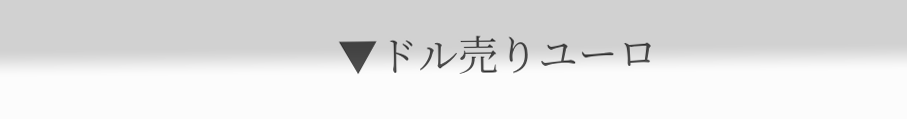▼ドル売りユーロ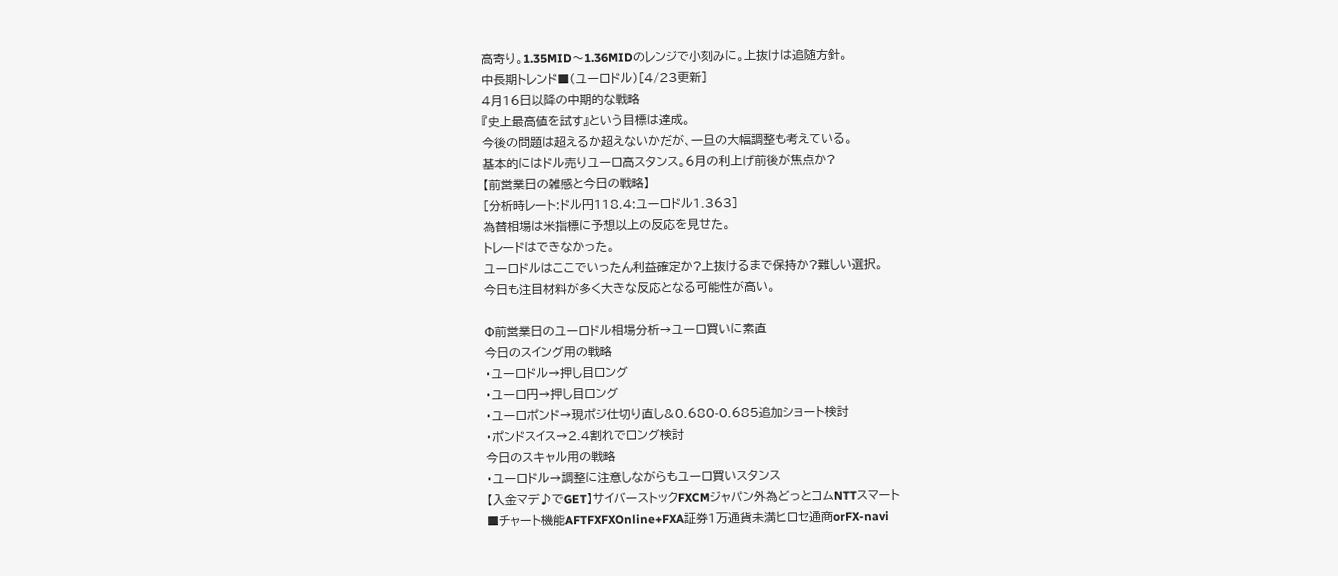高寄り。1.35MID〜1.36MIDのレンジで小刻みに。上抜けは追随方針。
中長期トレンド■(ユーロドル)[4/23更新]
4月16日以降の中期的な戦略
『史上最高値を試す』という目標は達成。
今後の問題は超えるか超えないかだが、一旦の大幅調整も考えている。
基本的にはドル売りユーロ高スタンス。6月の利上げ前後が焦点か?
【前営業日の雑感と今日の戦略】
[分析時レート:ドル円118.4:ユーロドル1.363]
為替相場は米指標に予想以上の反応を見せた。
トレードはできなかった。
ユーロドルはここでいったん利益確定か?上抜けるまで保持か?難しい選択。
今日も注目材料が多く大きな反応となる可能性が高い。

Φ前営業日のユーロドル相場分析→ユーロ買いに素直
今日のスイング用の戦略
・ユーロドル→押し目ロング
・ユーロ円→押し目ロング
・ユーロポンド→現ポジ仕切り直し&0.680-0.685追加ショート検討
・ポンドスイス→2.4割れでロング検討
今日のスキャル用の戦略
・ユーロドル→調整に注意しながらもユーロ買いスタンス
【入金マデ♪でGET】サイバーストックFXCMジャパン外為どっとコムNTTスマート
■チャート機能AFTFXFXOnline+FXA証券1万通貨未満ヒロセ通商orFX-navi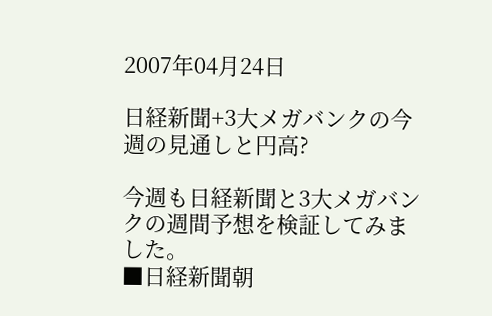2007年04月24日

日経新聞+3大メガバンクの今週の見通しと円高?

今週も日経新聞と3大メガバンクの週間予想を検証してみました。
■日経新聞朝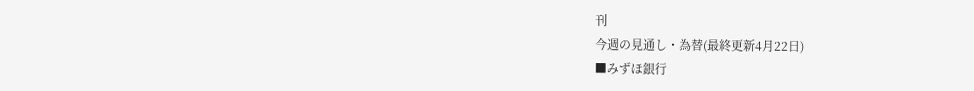刊
今週の見通し・為替(最終更新4月22日)
■みずほ銀行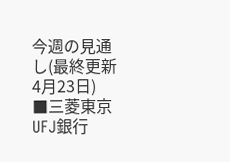今週の見通し(最終更新4月23日)
■三菱東京UFJ銀行